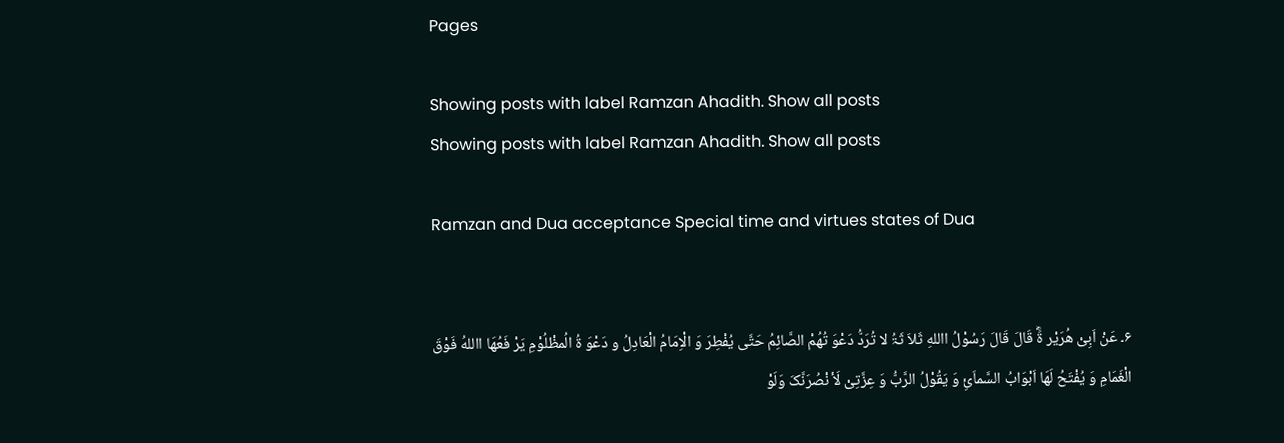Pages

Showing posts with label Ramzan Ahadith. Show all posts
Showing posts with label Ramzan Ahadith. Show all posts

Ramzan and Dua acceptance Special time and virtues states of Dua


۶۔ عَنْ اَبِیْ ھُرَیْر ۃَؓ قَالَ قَالَ رَسُوْلُ االلهِ ثَلاَ ثَۃُ لا تُرَدُّ دَعْوَ تُھُمْ الصَّائِمُ حَتَّی یُفْطِرَ وَ الْاِمَامُ الْعَادِلُ و دَعْوَ ۃُ الُمظْلُوْمِ یَرْ فَعُھَا االلهُ فَوْقَ الْغَمَامِ وَ یُفْتَحُ لَھَا اَبْوَابُ السَّماَئِ وَ یَقُوْلُ الرَّبُّ وَ عِزَّتِیْ لَأ نْصُرَنَّکَ وَلَوْ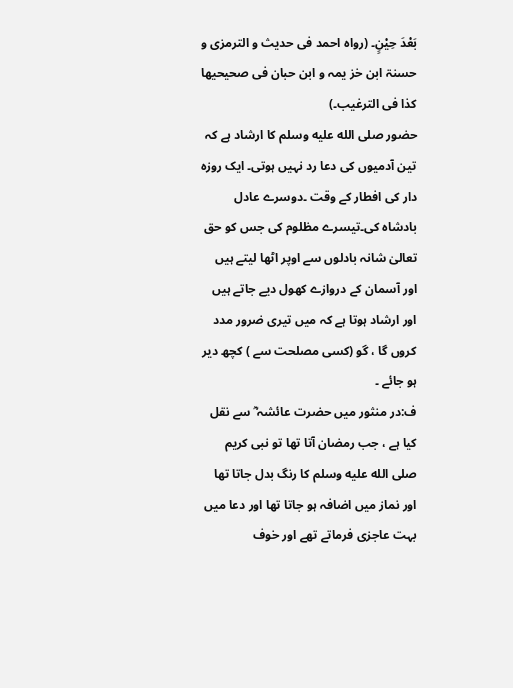بَعْدَ حِیْنٍ۔ (رواہ احمد فی حدیث و الترمزی و حسنۃ ابن خز یمہ و ابن حبان فی صحیحیھا کذا فی الترغیب۔)
حضور صلى الله عليه وسلم کا ارشاد ہے کہ تین آدمیوں کی دعا رد نہیں ہوتی۔ ایک روزہ دار کی افطار کے وقت ۔دوسرے عادل بادشاہ کی۔تیسرے مظلوم کی جس کو حق تعالیٰ شانہ بادلوں سے اوپر اٹھا لیتے ہیں اور آسمان کے دروازے کھول دیے جاتے ہیں اور ارشاد ہوتا ہے کہ میں تیری ضرور مدد کروں گا ، گو (کسی مصلحت سے ) کچھ دیر ہو جائے ۔
ف:در منثور میں حضرت عائشہ ؓ سے نقل کیا ہے ، جب رمضان آتا تھا تو نبی کریم صلى الله عليه وسلم کا رنگ بدل جاتا تھا اور نماز میں اضافہ ہو جاتا تھا اور دعا میں بہت عاجزی فرماتے تھے اور خوف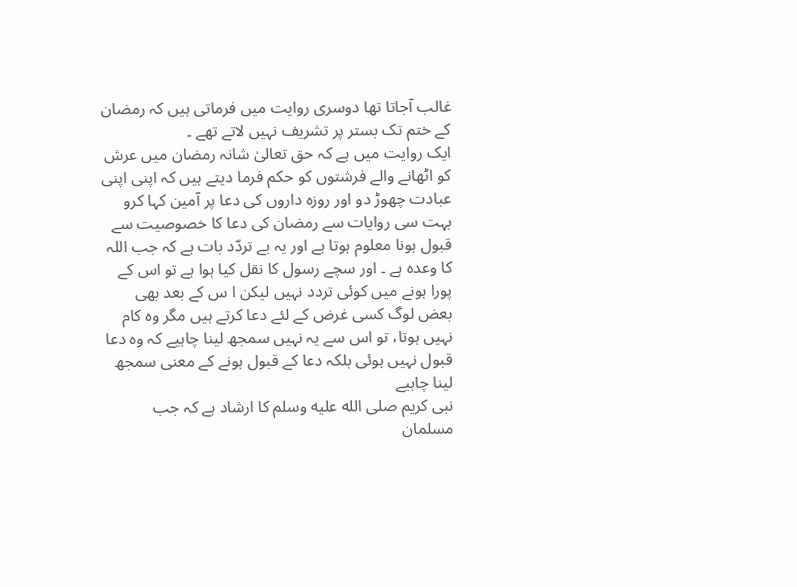غالب آجاتا تھا دوسری روایت میں فرماتی ہیں کہ رمضان کے ختم تک بستر پر تشریف نہیں لاتے تھے ۔
ایک روایت میں ہے کہ حق تعالیٰ شانہ رمضان میں عرش کو اٹھانے والے فرشتوں کو حکم فرما دیتے ہیں کہ اپنی اپنی عبادت چھوڑ دو اور روزہ داروں کی دعا پر آمین کہا کرو بہت سی روایات سے رمضان کی دعا کا خصوصیت سے قبول ہونا معلوم ہوتا ہے اور یہ بے تردّد بات ہے کہ جب اللہ کا وعدہ ہے ۔ اور سچے رسول کا نقل کیا ہوا ہے تو اس کے پورا ہونے میں کوئی تردد نہیں لیکن ا س کے بعد بھی بعض لوگ کسی غرض کے لئے دعا کرتے ہیں مگر وہ کام نہیں ہوتا، تو اس سے یہ نہیں سمجھ لینا چاہیے کہ وہ دعا قبول نہیں ہوئی بلکہ دعا کے قبول ہونے کے معنی سمجھ لینا چاہیے
نبی کریم صلى الله عليه وسلم کا ارشاد ہے کہ جب مسلمان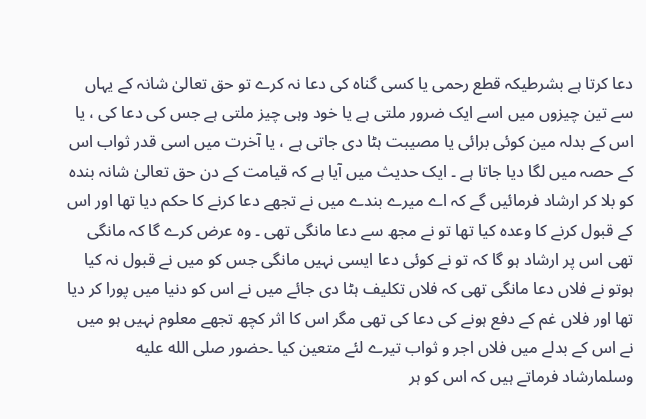دعا کرتا ہے بشرطیکہ قطع رحمی یا کسی گناہ کی دعا نہ کرے تو حق تعالیٰ شانہ کے یہاں سے تین چیزوں میں اسے ایک ضرور ملتی ہے یا خود وہی چیز ملتی ہے جس کی دعا کی ، یا اس کے بدلہ مین کوئی برائی یا مصیبت ہٹا دی جاتی ہے ، یا آخرت میں اسی قدر ثواب اس کے حصہ میں لگا دیا جاتا ہے ۔ ایک حدیث میں آیا ہے کہ قیامت کے دن حق تعالیٰ شانہ بندہ کو بلا کر ارشاد فرمائیں گے کہ اے میرے بندے میں نے تجھے دعا کرنے کا حکم دیا تھا اور اس کے قبول کرنے کا وعدہ کیا تھا تو نے مجھ سے دعا مانگی تھی ۔ وہ عرض کرے گا کہ مانگی تھی اس پر ارشاد ہو گا کہ تو نے کوئی دعا ایسی نہیں مانگی جس کو میں نے قبول نہ کیا ہوتو نے فلاں دعا مانگی تھی کہ فلاں تکلیف ہٹا دی جائے میں نے اس کو دنیا میں پورا کر دیا تھا اور فلاں غم کے دفع ہونے کی دعا کی تھی مگر اس کا اثر کچھ تجھے معلوم نہیں ہو میں نے اس کے بدلے میں فلاں اجر و ثواب تیرے لئے متعین کیا ۔حضور صلى الله عليه وسلمارشاد فرماتے ہیں کہ اس کو ہر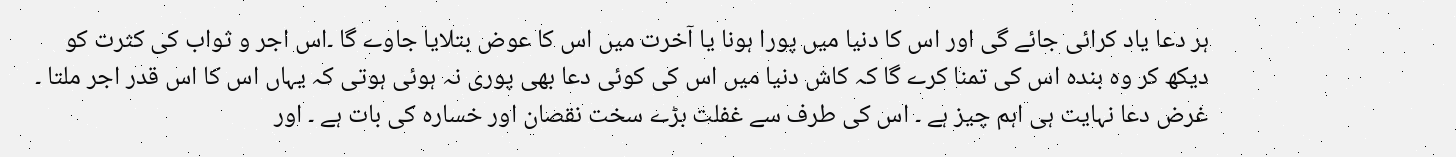ہر دعا یاد کرائی جائے گی اور اس کا دنیا میں پورا ہونا یا آخرت میں اس کا عوض بتلایا جاوے گا ۔اس اجر و ثواب کی کثرت کو دیکھ کر وہ بندہ اس کی تمنا کرے گا کہ کاش دنیا میں اس کی کوئی دعا بھی پوری نہ ہوئی ہوتی کہ یہاں اس کا اس قدر اجر ملتا ۔ غرض دعا نہایت ہی اہم چیز ہے ۔ اس کی طرف سے غفلت بڑے سخت نقصان اور خسارہ کی بات ہے ۔ اور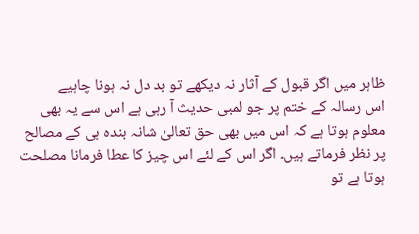ظاہر میں اگر قبول کے آثار نہ دیکھے تو بد دل نہ ہونا چاہیے
اس رسالہ کے ختم پر جو لمبی حدیث آ رہی ہے اس سے یہ بھی معلوم ہوتا ہے کہ اس میں بھی حق تعالیٰ شانہ بندہ ہی کے مصالح پر نظر فرماتے ہیں۔ اگر اس کے لئے اس چیز کا عطا فرمانا مصلحت ہوتا ہے تو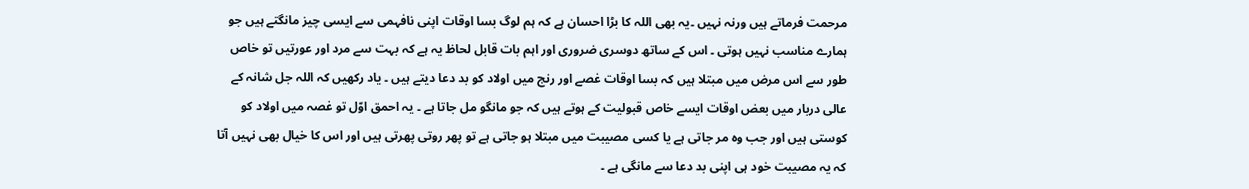مرحمت فرماتے ہیں ورنہ نہیں ۔یہ بھی اللہ کا بڑا احسان ہے کہ ہم لوگ بسا اوقات اپنی نافہمی سے ایسی چیز مانگتے ہیں جو ہمارے مناسب نہیں ہوتی ۔ اس کے ساتھ دوسری ضروری اور اہم بات قابل لحاظ یہ ہے کہ بہت سے مرد اور عورتیں تو خاص طور سے اس مرض میں مبتلا ہیں کہ بسا اوقات غصے اور رنج میں اولاد کو بد دعا دیتے ہیں ۔ یاد رکھیں کہ اللہ جل شانہ کے عالی دربار میں بعض اوقات ایسے خاص قبولیت کے ہوتے ہیں کہ جو مانگو مل جاتا ہے ۔ یہ احمق اوّل تو غصہ میں اولاد کو کوستی ہیں اور جب وہ مر جاتی ہے یا کسی مصیبت میں مبتلا ہو جاتی ہے تو پھر روتی پھرتی ہیں اور اس کا خیال بھی نہیں آتا کہ یہ مصیبت خود ہی اپنی بد دعا سے مانگی ہے ۔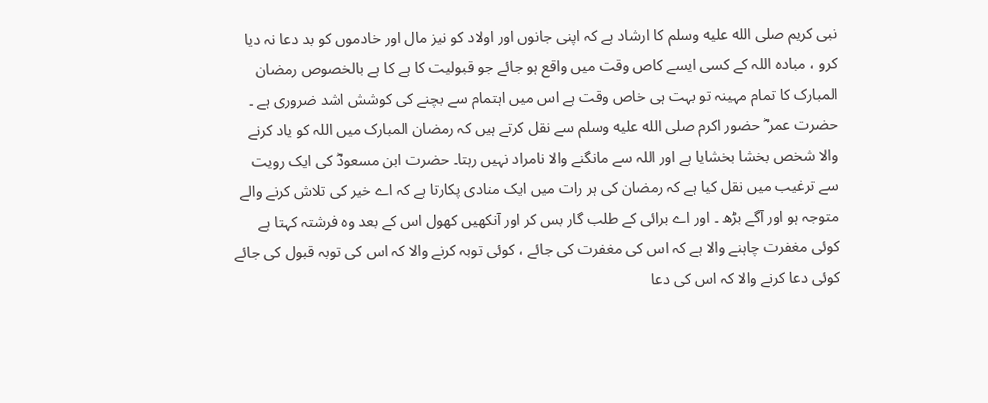نبی کریم صلى الله عليه وسلم کا ارشاد ہے کہ اپنی جانوں اور اولاد کو نیز مال اور خادموں کو بد دعا نہ دیا کرو ، مبادہ اللہ کے کسی ایسے کاص وقت میں واقع ہو جائے جو قبولیت کا ہے کا ہے بالخصوص رمضان المبارک کا تمام مہینہ تو بہت ہی خاص وقت ہے اس میں اہتمام سے بچنے کی کوشش اشد ضروری ہے ۔
حضرت عمر ؓ حضور اکرم صلى الله عليه وسلم سے نقل کرتے ہیں کہ رمضان المبارک میں اللہ کو یاد کرنے والا شخص بخشا بخشایا ہے اور اللہ سے مانگنے والا نامراد نہیں رہتا۔ حضرت ابن مسعودؓ کی ایک رویت سے ترغیب میں نقل کیا ہے کہ رمضان کی ہر رات میں ایک منادی پکارتا ہے کہ اے خیر کی تلاش کرنے والے متوجہ ہو اور آگے بڑھ ۔ اور اے برائی کے طلب گار بس کر اور آنکھیں کھول اس کے بعد وہ فرشتہ کہتا ہے کوئی مغفرت چاہنے والا ہے کہ اس کی مغفرت کی جائے ، کوئی توبہ کرنے والا کہ اس کی توبہ قبول کی جائے کوئی دعا کرنے والا کہ اس کی دعا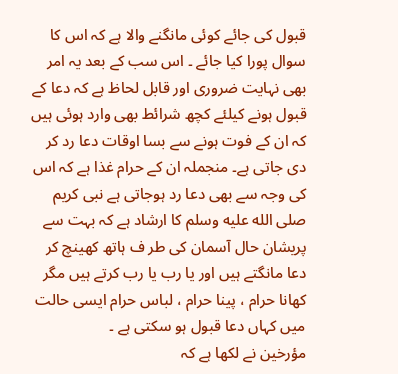قبول کی جائے کوئی مانگنے والا ہے کہ اس کا سوال پورا کیا جائے ۔ اس سب کے بعد یہ امر بھی نہایت ضروری اور قابل لحاظ ہے کہ دعا کے قبول ہونے کیلئے کچھ شرائط بھی وارد ہوئی ہیں کہ ان کے فوت ہونے سے بسا اوقات دعا رد کر دی جاتی ہے۔ منجملہ ان کے حرام غذا ہے کہ اس کی وجہ سے بھی دعا رد ہوجاتی ہے نبی کریم صلى الله عليه وسلم کا ارشاد ہے کہ بہت سے پریشان حال آسمان کی طر ف ہاتھ کھینچ کر دعا مانگتے ہیں اور یا رب یا رب کرتے ہیں مگر کھانا حرام ، پینا حرام ، لباس حرام ایسی حالت میں کہاں دعا قبول ہو سکتی ہے ۔
مؤرخین نے لکھا ہے کہ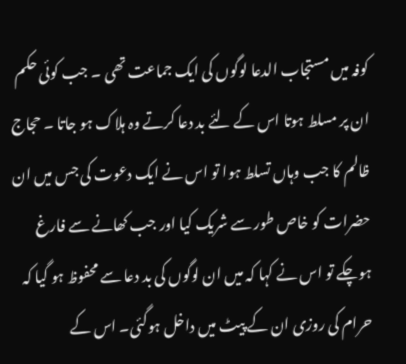کوفہ میں مستجاب الدعا لوگوں کی ایک جماعت تھی ۔ جب کوئی حکم ان پر مسلط ہوتا اس کے لئے بد دعا کرتے وہ ہلاک ہو جاتا ۔ حجاج ظالم کا جب وہاں تسلط ہوا تو اس نے ایک دعوت کی جس میں ان حضرات کو خاص طور سے شریک کیا اور جب کھانے سے فارغ ہوچکے تو اس نے کہا کہ میں ان لوگوں کی بد دعا سے محفوظ ہو گیا کہ حرام کی روزی ان کے پیٹ میں داخل ہوگئی۔ اس کے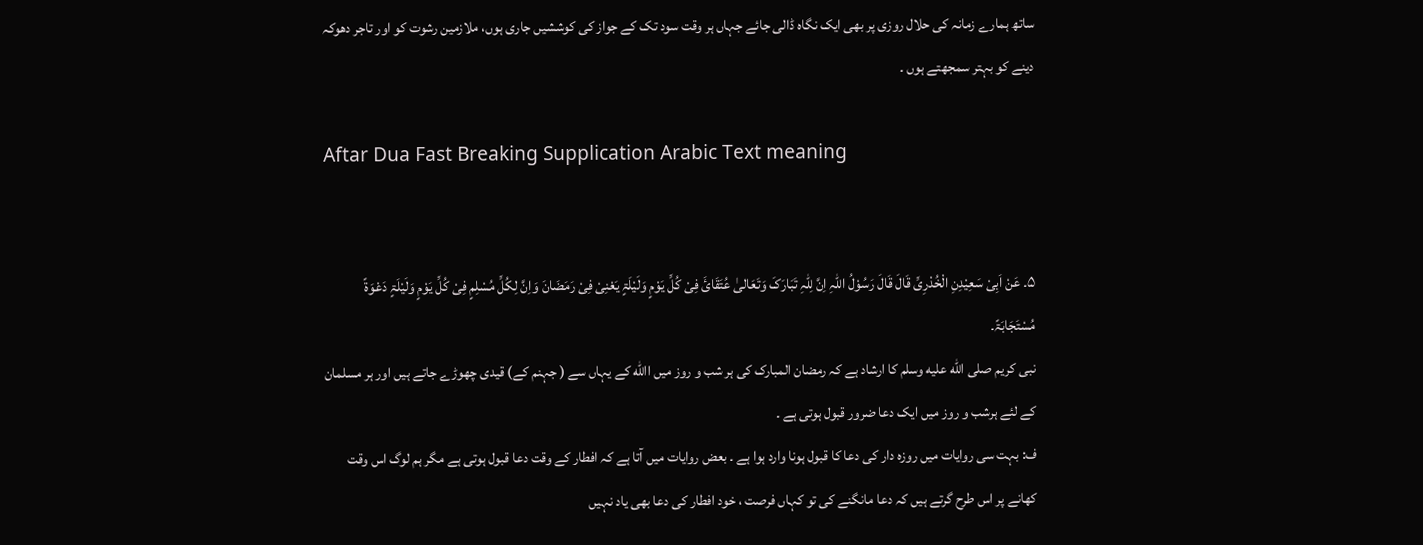ساتھ ہمارے زمانہ کی حلال روزی پر بھی ایک نگاہ ڈالی جائے جہاں ہر وقت سود تک کے جواز کی کوششیں جاری ہوں، ملازمین رشوت کو اور تاجر دھوکہ دینے کو بہتر سمجھتے ہوں ۔

Aftar Dua Fast Breaking Supplication Arabic Text meaning


۵۔ عَنْ اَبِیْ سَعِیْدِنِ الْخُدْرِیِّ قَالَ قَالَ رَسُوْلُ اللّٰہِ اِنَّ لِلّٰہِ تَبَارَکَ وَتَعَالیٰ عُتَقَائَ فِیْ کُلِّ یَوْمٍ وَلَیْلَۃٍ یَعْنِیْ فِیْ رَمَضَانَ وَاِنَّ لِکُلِّ مُسْلِمٍ فِیْ کُلِّ یَوْمٍ وَلَیْلَۃٍ دَعْوَۃً مُسْتَجَابَۃً۔
نبی کریم صلى الله عليه وسلم کا ارشاد ہے کہ رمضان المبارک کی ہر شب و روز میں االله کے یہاں سے ( جہنم کے) قیدی چھوڑے جاتے ہیں اور ہر مسلمان کے لئے ہرشب و روز میں ایک دعا ضرور قبول ہوتی ہے ۔
ف: بہت سی روایات میں روزہ دار کی دعا کا قبول ہونا وارد ہوا ہے ۔ بعض روایات میں آتا ہے کہ افطار کے وقت دعا قبول ہوتی ہے مگر ہم لوگ اس وقت کھانے پر اس طرح گرتے ہیں کہ دعا مانگنے کی تو کہاں فرصت ، خود افطار کی دعا بھی یاد نہیں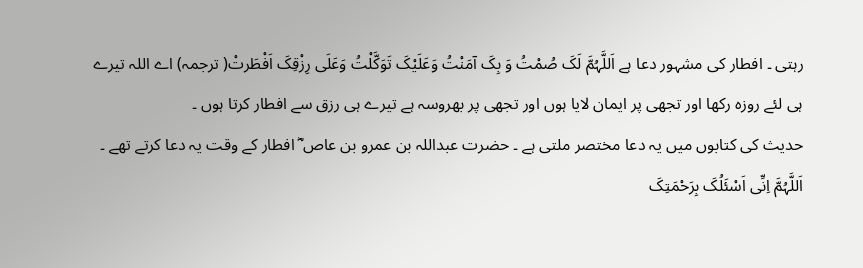رہتی ۔ افطار کی مشہور دعا ہے اَللَّہُمَّ لَکَ صُمْتُ وَ بِکَ آمَنْتُ وَعَلَیْکَ تَوَکَّلْتُ وَعَلَی رِزْقِکَ اَفْطَرتْ( ترجمہ) اے اللہ تیرے ہی لئے روزہ رکھا اور تجھی پر ایمان لایا ہوں اور تجھی پر بھروسہ ہے تیرے ہی رزق سے افطار کرتا ہوں ۔
حدیث کی کتابوں میں یہ دعا مختصر ملتی ہے ۔ حضرت عبداللہ بن عمرو بن عاص ؓ افطار کے وقت یہ دعا کرتے تھے ۔ اَللَّہُمَّ اِنِّی اَسْئَلُکَ بِرَحْمَتِکَ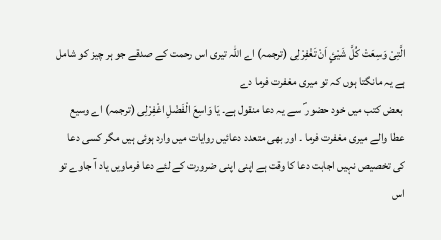الَّتِیْ وَسِعَتْ کُلَّ شَیْئٍ اَنْ تَغْفِرْلِی (ترجمہ) اے اللہ تیری اس رحمت کے صدقے جو ہر چیز کو شامل ہے یہ مانگتا ہوں کہ تو میری مغفرت فرما دے
 بعض کتب میں خود حضور ؐ سے یہ دعا منقول ہے۔ یَا وَاسِعَ الْفَضْلِ اغْفِرْلِی (ترجمہ) اے وسیع عطا والے میری مغفرت فرما ۔ اور بھی متعدد دعائیں روایات میں وارد ہوئی ہیں مگر کسی دعا کی تخصیص نہیں اجابت دعا کا وقت ہے اپنی اپنی ضرورت کے لئے دعا فرماویں یاد آ جاوے تو اس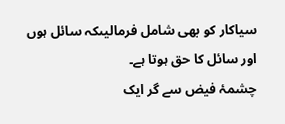سیاکار کو بھی شامل فرمالیںکہ سائل ہوں اور سائل کا حق ہوتا ہے۔
چشمۂ فیض سے گر ایک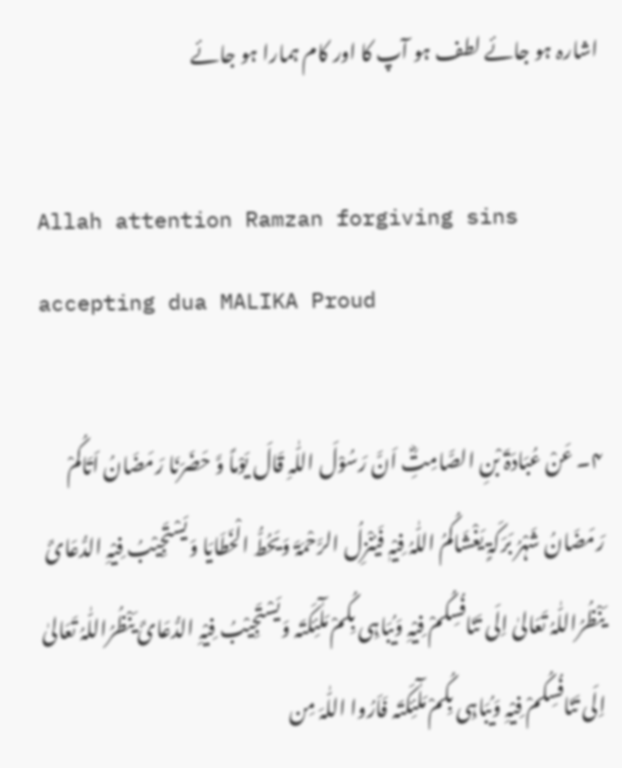اشارہ ہو جائے لطف ہو آپ کا اور کام ہمارا ہو جائے

Allah attention Ramzan forgiving sins accepting dua MALIKA Proud

۴۔ عَنْ عُبَادَۃَ بْنِ الصَّامِتِؓ اَنَّ رَسُوْلَ اللّٰہِ قَالَ یَوْماً وَّ حَضَرَنَا رَمَضَانُ اَتَاکُمْ رَمَضَانُ شَہْرُ بَرَکَۃٍ یَغْشَاکُمُ اللّٰہُ فِیْہٖ فَیُنْزِلُ الرَّحْمَۃَ وَیَحُطُّ الْخَطَایَا وَیَسْتَجِیْبُ فِیْہِ الدُّعَائَ یَنْظُرُاللّٰہُ تَعَالیٰ اِلَی تَنَافُسِکُمْ فِیْہِ وَیُبَاہِی بِکُمْ مَلٰٓئِکَتَہ وَیَسْتَجِیْبُ فِیْہِ الدُّعَائَ یَنْظُرُاللّٰہُ تَعَالیٰ اِلَی تَنَافُسِکُمْ فِیْہِ وَیُبَاہِی بِکُمْ مَلٰٓئِکَتَہ فَاَرُوا اللّٰہَ مِن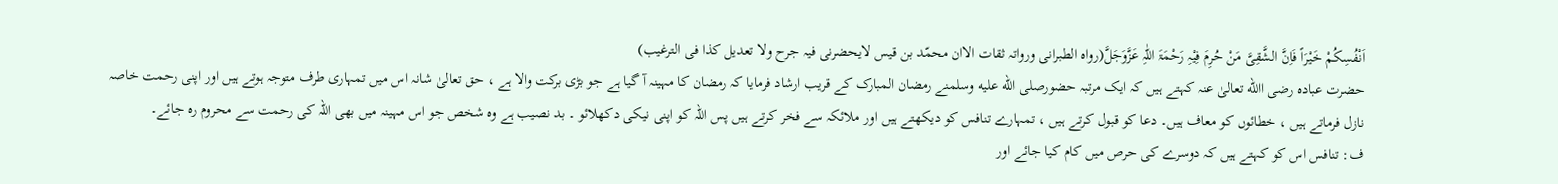اَنْفُسِکُمْ خَیْرَاً فَاِنَّ الشَّقِیَّ مَنْ حُرِمَ فِیْہِ رَحْمَۃَ اللّٰہِ عَزَّوَجَلَّ(رواہ الطبرانی ورواتہ ثقات الاان محمّد بن قیس لایحضرنی فیہ جرح ولا تعدیل کذا فی الترغیب)
حضرت عبادہ رضی االله تعالیٰ عنہ کہتے ہیں کہ ایک مرتبہ حضورصلى الله عليه وسلمنے رمضان المبارک کے قریب ارشاد فرمایا کہ رمضان کا مہینہ آ گیا ہے جو بڑی برکت والا ہے ، حق تعالیٰ شانہ اس میں تمہاری طرف متوجہ ہوتے ہیں اور اپنی رحمت خاصہ نازل فرماتے ہیں ، خطائوں کو معاف ہیں۔ دعا کو قبول کرتے ہیں ، تمہارے تنافس کو دیکھتے ہیں اور ملائکہ سے فخر کرتے ہیں پس اللہ کو اپنی نیکی دکھلائو ۔ بد نصیب ہے وہ شخص جو اس مہینہ میں بھی اللہ کی رحمت سے محروم رہ جائے۔
ف: تنافس اس کو کہتے ہیں کہ دوسرے کی حرص میں کام کیا جائے اور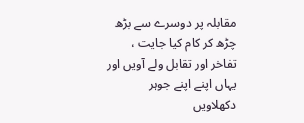مقابلہ پر دوسرے سے بڑھ چڑھ کر کام کیا جایت ، تفاخر اور تقابل ولے آویں اور یہاں اپنے اپنے جوہر دکھلاویں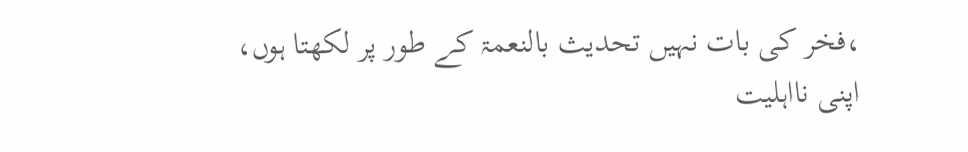،فخر کی بات نہیں تحدیث بالنعمۃ کے طور پر لکھتا ہوں، اپنی نااہلیت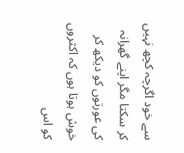سے خود اگرچہ کچھ نہیں کر سکتا مگر اپنے گھرانہ کی عورتوں کو دیکھ کر خوش ہوتا ہوں کہ اکثروں کو اس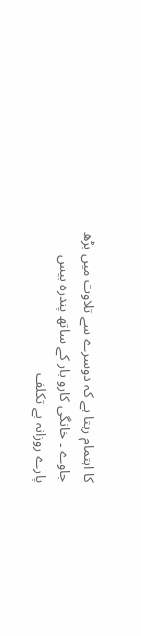کا اہتمام رہتا ہے کہ دوسرے سے تلاوت میں بڑھ جاوے ۔ خانگی کارو بار کے ساتھ پندرہ بیس پارے روزانہ بے تکلف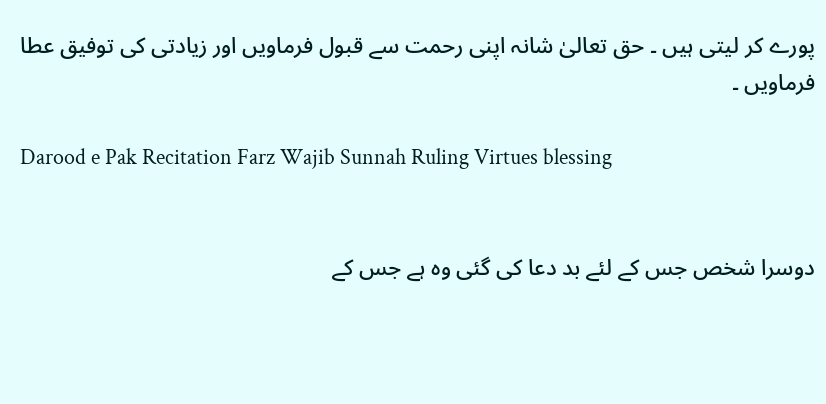پورے کر لیتی ہیں ۔ حق تعالیٰ شانہ اپنی رحمت سے قبول فرماویں اور زیادتی کی توفیق عطا فرماویں ۔

Darood e Pak Recitation Farz Wajib Sunnah Ruling Virtues blessing


دوسرا شخص جس کے لئے بد دعا کی گئی وہ ہے جس کے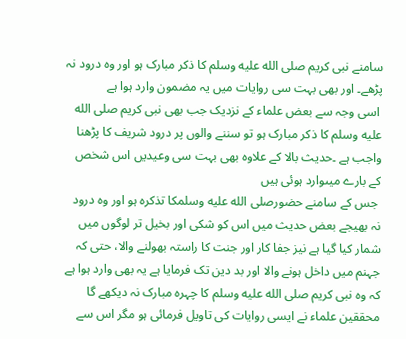سامنے نبی کریم صلى الله عليه وسلم کا ذکر مبارک ہو اور وہ درود نہ پڑھے۔ اور بھی بہت سی روایات میں یہ مضمون وارد ہوا ہے
 اسی وجہ سے بعض علماء کے نزدیک جب بھی نبی کریم صلى الله عليه وسلم کا ذکر مبارک ہو تو سننے والوں پر درود شریف کا پڑھنا واجب ہے ۔حدیث بالا کے علاوہ بھی بہت سی وعیدیں اس شخص کے بارے میںوارد ہوئی ہیں
 جس کے سامنے حضورصلى الله عليه وسلمکا تذکرہ ہو اور وہ درود نہ بھیجے بعض حدیث میں اس کو شکی اور بخیل تر لوگوں میں شمار کیا گیا ہے نیز جفا کار اور جنت کا راستہ بھولنے والا، حتی کہ جہنم میں داخل ہونے والا اور بد دین تک فرمایا ہے یہ بھی وارد ہوا ہے کہ وہ نبی کریم صلى الله عليه وسلم کا چہرہ مبارک نہ دیکھے گا محققین علماء نے ایسی روایات کی تاویل فرمائی ہو مگر اس سے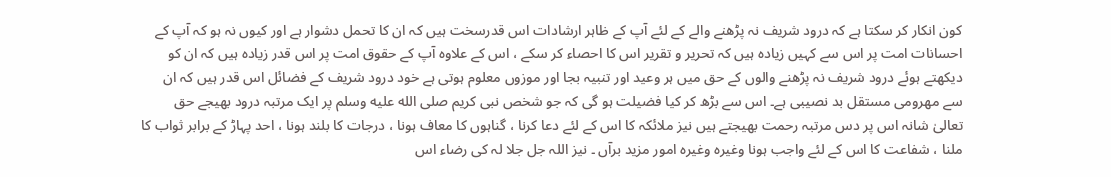کون انکار کر سکتا ہے کہ درود شریف نہ پڑھنے والے کے لئے آپ کے ظاہر ارشادات اس قدرسخت ہیں کہ ان کا تحمل دشوار ہے اور کیوں نہ ہو کہ آپ کے احسانات امت پر اس سے کہیں زیادہ ہیں کہ تحریر و تقریر اس کا احصاء کر سکے ، اس کے علاوہ آپ کے حقوق امت پر اس قدر زیادہ ہیں کہ ان کو دیکھتے ہوئے درود شریف نہ پڑھنے والوں کے حق میں ہر وعید اور تنبیہ بجا اور موزوں معلوم ہوتی ہے خود درود شریف کے فضائل اس قدر ہیں کہ ان سے مھرومی مستقل بد نصیبی ہے۔ اس سے بڑھ کر کیا فضیلت ہو گی کہ جو شخص نبی کریم صلى الله عليه وسلم پر ایک مرتبہ درود بھیجے حق تعالیٰ شانہ اس پر دس مرتبہ رحمت بھیجتے ہیں نیز ملائکہ کا اس کے لئے دعا کرنا ، گناہوں کا معاف ہونا ، درجات کا بلند ہونا ، احد پہاڑ کے برابر ثواب کا ملنا ، شفاعت کا اس کے لئے واجب ہونا وغیرہ وغیرہ امور مزید برآں ۔ نیز اللہ جل جلا لہ کی رضاء اس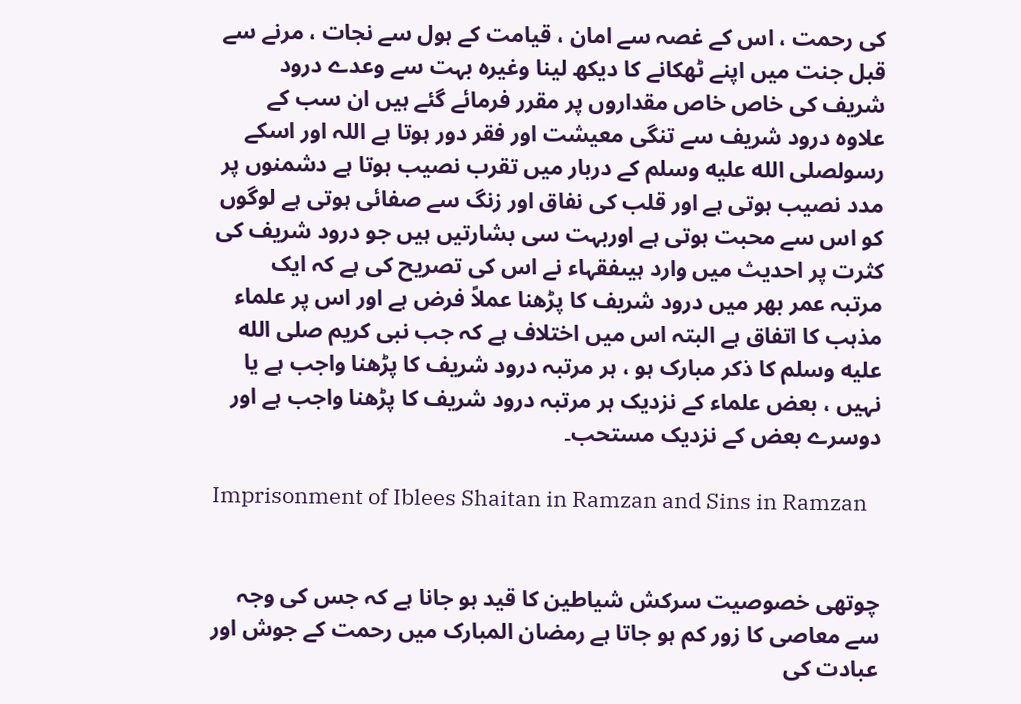کی رحمت ، اس کے غصہ سے امان ، قیامت کے ہول سے نجات ، مرنے سے قبل جنت میں اپنے ٹھکانے کا دیکھ لینا وغیرہ بہت سے وعدے درود شریف کی خاص خاص مقداروں پر مقرر فرمائے گئے ہیں ان سب کے علاوہ درود شریف سے تنگی معیشت اور فقر دور ہوتا ہے اللہ اور اسکے رسولصلى الله عليه وسلم کے دربار میں تقرب نصیب ہوتا ہے دشمنوں پر مدد نصیب ہوتی ہے اور قلب کی نفاق اور زنگ سے صفائی ہوتی ہے لوگوں کو اس سے محبت ہوتی ہے اوربہت سی بشارتیں ہیں جو درود شریف کی کثرت پر احدیث میں وارد ہیںفقہاء نے اس کی تصریح کی ہے کہ ایک مرتبہ عمر بھر میں درود شریف کا پڑھنا عملاً فرض ہے اور اس پر علماء مذہب کا اتفاق ہے البتہ اس میں اختلاف ہے کہ جب نبی کریم صلى الله عليه وسلم کا ذکر مبارک ہو ، ہر مرتبہ درود شریف کا پڑھنا واجب ہے یا نہیں ، بعض علماء کے نزدیک ہر مرتبہ درود شریف کا پڑھنا واجب ہے اور دوسرے بعض کے نزدیک مستحب۔

Imprisonment of Iblees Shaitan in Ramzan and Sins in Ramzan


چوتھی خصوصیت سرکش شیاطین کا قید ہو جانا ہے کہ جس کی وجہ سے معاصی کا زور کم ہو جاتا ہے رمضان المبارک میں رحمت کے جوش اور عبادت کی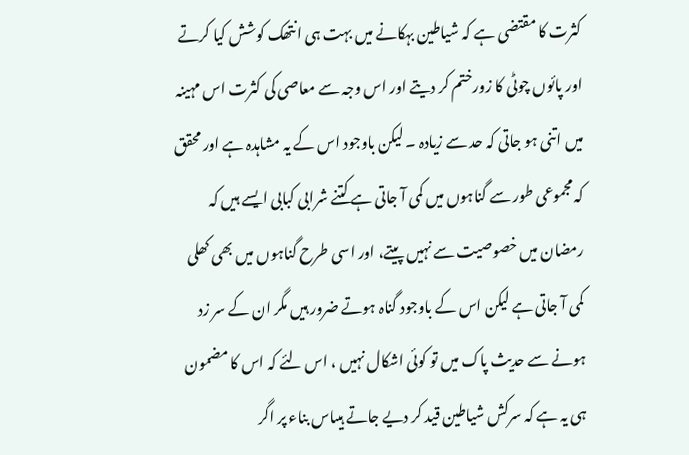کثرت کا مقتضی ہے کہ شیاطین بہکانے میں بہت ہی انتھک کوشش کیا کرتے اور پائوں چوٹی کا زورختم کر دیتے اور اس وجہ سے معاصی کی کثرت اس مہینہ میں اتنی ہو جاتی کہ حد سے زیادہ ۔ لیکن باوجود اس کے یہ مشاہدہ ہے اور محقق کہ مجموعی طور سے گناہوں میں کمی آ جاتی ہے کتنے شرابی کبابی ایسے ہیں کہ رمضان میں خصوصیت سے نہیں پیتے، اور اسی طرح گناہوں میں بھی کھلی کمی آ جاتی ہے لیکن اس کے باوجود گناہ ہوتے ضرور ہیں مگر ان کے سر زد ہونے سے حدیث پاک میں تو کوئی اشکال نہیں ، اس لئے کہ اس کا مضمون ہی یہ ہے کہ سرکش شیاطین قید کر دیے جاتے ہیںاس بناء پر اگر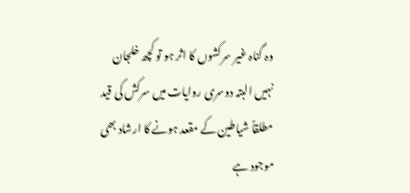وہ گناہ غیر سرکشوں کا اثر ہو تو کچھ خلجان نہیں البتہ دوسری روایات میں سرکش کی قید مطلقاً شیاطین کے مقعد ہونے کا ارشاد بھی موجود ہے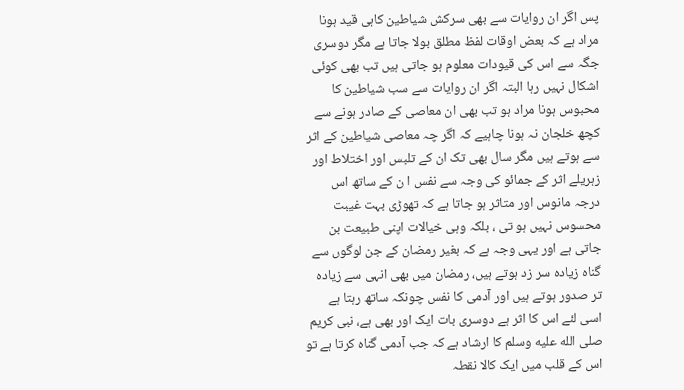پس اگر ان روایات سے بھی سرکش شیاطین کاہی قید ہونا مراد ہے کہ بعض اوقات لفظ مطلق بولا جاتا ہے مگر دوسری جگہ سے اس کی قیودات معلوم ہو جاتی ہیں تب بھی کوئی اشکال نہیں رہا البتہ اگر ان روایات سے سب شیاطین کا محبوس ہونا مراد ہو تب بھی ان معاصی کے صادر ہونے سے کچھ خلجان نہ ہونا چاہیے کہ اگر چہ معاصی شیاطین کے اثر سے ہوتے ہیں مگر سال بھی تک ان کے تلبس اور اختلاط اور زہریلے اثر کے جمائو کی وجہ سے نفس ا ن کے ساتھ اس درجہ مانوس اور متاثر ہو جاتا ہے کہ تھوڑی بہت غیبت محسوس نہیں ہو تی ، بلکہ وہی خیالات اپنی طبیعت بن جاتی ہے اور یہی وجہ ہے کہ بغیر رمضان کے جن لوگوں سے گناہ زیادہ سر زد ہوتے ہیں، رمضان میں بھی انہی سے زیادہ تر صدور ہوتے ہیں اور آدمی کا نفس چونکہ ساتھ رہتا ہے اسی لئے اس کا اثر ہے دوسری بات ایک اور بھی ہے، نبی کریم صلى الله عليه وسلم کا ارشاد ہے کہ جب آدمی گناہ کرتا ہے تو اس کے قلب میں ایک کالا نقطہ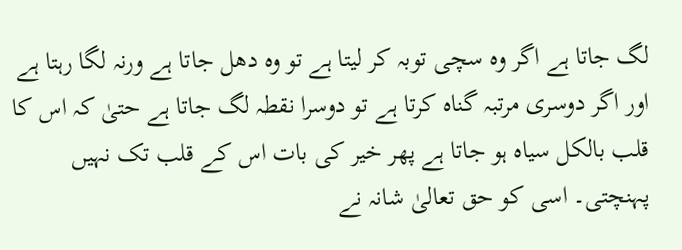لگ جاتا ہے اگر وہ سچی توبہ کر لیتا ہے تو وہ دھل جاتا ہے ورنہ لگا رہتا ہے اور اگر دوسری مرتبہ گناہ کرتا ہے تو دوسرا نقطہ لگ جاتا ہے حتیٰ کہ اس کا قلب بالکل سیاہ ہو جاتا ہے پھر خیر کی بات اس کے قلب تک نہیں پہنچتی۔ اسی کو حق تعالیٰ شانہ نے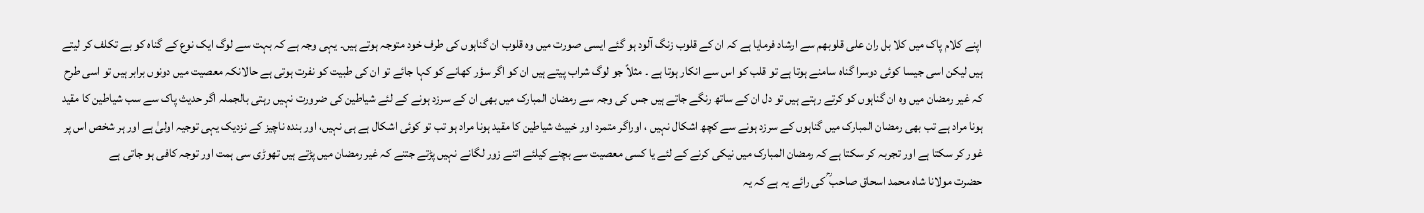اپنے کلام پاک میں کلا بل ران علی قلوبھم سے ارشاد فرمایا ہے کہ ان کے قلوب زنگ آلود ہو گئے ایسی صورت میں وہ قلوب ان گناہوں کی طرف خود متوجہ ہوتے ہیں۔ یہی وجہ ہے کہ بہت سے لوگ ایک نوع کے گناہ کو بے تکلف کر لیتے ہیں لیکن اسی جیسا کوئی دوسرا گناہ سامنے ہوتا ہے تو قلب کو اس سے انکار ہوتا ہے ۔ مثلاً جو لوگ شراب پیتے ہیں ان کو اگر سؤر کھانے کو کہا جائے تو ان کی طبیت کو نفرت ہوتی ہے حالانکہ معصیت میں دونوں برابر ہیں تو اسی طرح کہ غیر رمضان میں وہ ان گناہوں کو کرتے رہتے ہیں تو دل ان کے ساتھ رنگے جاتے ہیں جس کی وجہ سے رمضان المبارک میں بھی ان کے سرزد ہونے کے لئے شیاطین کی ضرورت نہیں رہتی بالجملہ اگر حدیث پاک سے سب شیاطین کا مقید ہونا مراد ہے تب بھی رمضان المبارک میں گناہوں کے سرزد ہونے سے کچھ اشکال نہیں ، اوراگر متمرد اور خبیث شیاطین کا مقید ہونا مراد ہو تب تو کوئی اشکال ہے ہی نہیں، اور بندہ ناچیز کے نزدیک یہی توجیہ اولیٰ ہے اور ہر شخص اس پر غور کر سکتا ہے اور تجربہ کر سکتا ہے کہ رمضان المبارک میں نیکی کرنے کے لئے یا کسی معصیت سے بچنے کیلئے اتنے زور لگانے نہیں پڑتے جتنے کہ غیر رمضان میں پڑتے ہیں تھوڑی سی ہمت اور توجہ کافی ہو جاتی ہے
حضرت مولانا شاہ محمد اسحاق صاحب ؒ کی رائے یہ ہے کہ یہ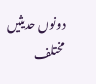دونوں حدیثیں مختلف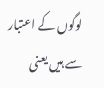لوگوں کے اعتبار سے ہیں یعنی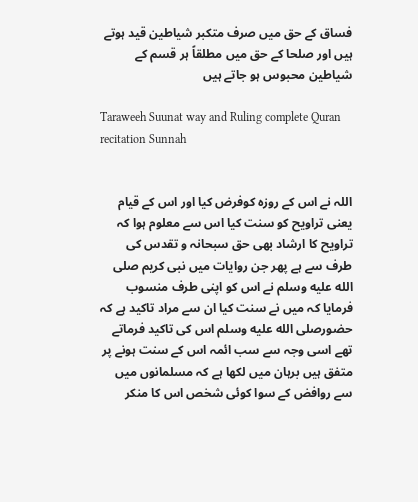فساق کے حق میں صرف متکبر شیاطین قید ہوتے ہیں اور صلحا کے حق میں مطلقاً ہر قسم کے شیاطین محبوس ہو جاتے ہیں

Taraweeh Suunat way and Ruling complete Quran recitation Sunnah


اللہ نے اس کے روزہ کوفرض کیا اور اس کے قیام یعنی تراویح کو سنت کیا اس سے معلوم ہوا کہ تراویح کا ارشاد بھی حق سبحانہ و تقدس کی طرف سے ہے پھر جن روایات میں نبی کریم صلى الله عليه وسلم نے اس کو اپنی طرف منسوب فرمایا کہ میں نے سنت کیا ان سے مراد تاکید ہے کہ حضورصلى الله عليه وسلم اس کی تاکید فرماتے تھے اسی وجہ سے سب ائمہ اس کے سنت ہونے پر متفق ہیں برہان میں لکھا ہے کہ مسلمانوں میں سے روافض کے سوا کوئی شخص اس کا منکر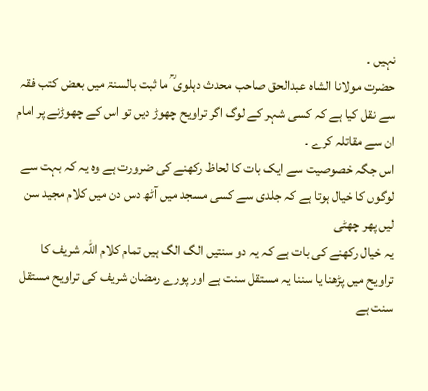نہیں ۔
حضرت مولانا الشاہ عبدالحق صاحب محدث دہلوی ؒ ما ثبت بالسنۃ میں بعض کتب فقہ سے نقل کیا ہے کہ کسی شہر کے لوگ اگر تراویح چھوڑ دیں تو اس کے چھوڑنے پر امام ان سے مقاتلہ کرے ۔
اس جگہ خصوصیت سے ایک بات کا لحاظ رکھنے کی ضرورت ہے وہ یہ کہ بہت سے لوگوں کا خیال ہوتا ہے کہ جلدی سے کسی مسجد میں آٹھ دس دن میں کلام مجید سن لیں پھر چھٹی
یہ خیال رکھنے کی بات ہے کہ یہ دو سنتیں الگ الگ ہیں تمام کلام اللہ شریف کا تراویح میں پڑھنا یا سننا یہ مستقل سنت ہے اور پورے رمضان شریف کی تراویح مستقل سنت ہے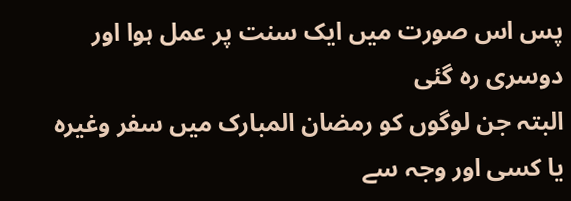پس اس صورت میں ایک سنت پر عمل ہوا اور دوسری رہ گئی
البتہ جن لوگوں کو رمضان المبارک میں سفر وغیرہ یا کسی اور وجہ سے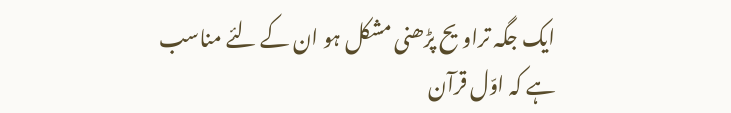ایک جگہ تراویح پڑھنی مشکل ہو ان کے لئے مناسب ہے کہ اوّل قرآن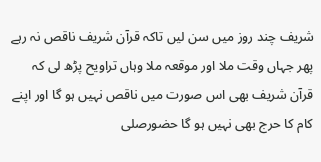شریف چند روز میں سن لیں تاکہ قرآن شریف ناقص نہ رہے پھر جہاں وقت ملا اور موقعہ ملا وہاں تراویح پڑھ لی کہ قرآن شریف بھی اس صورت میں ناقص نہیں ہو گا اور اپنے کام کا حرج بھی نہیں ہو گا حضورصلى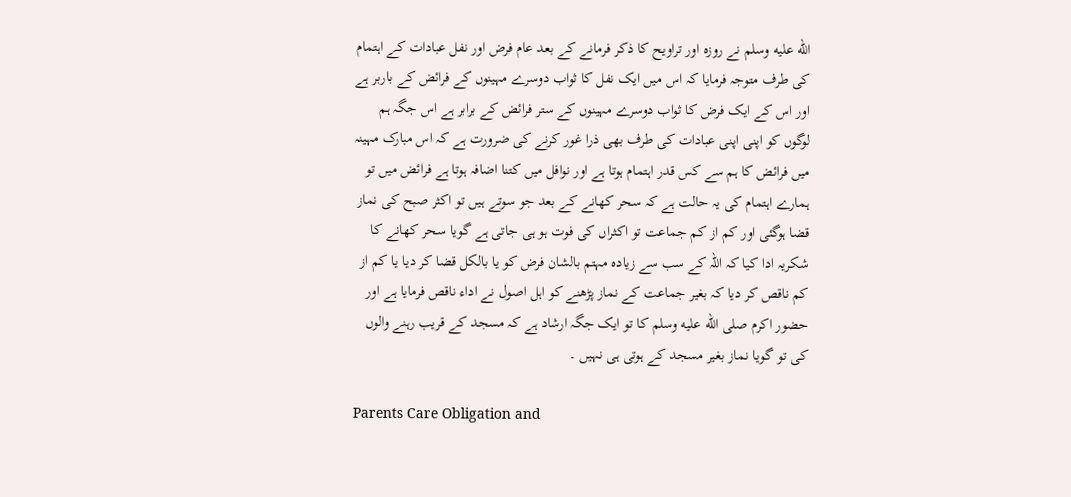الله عليه وسلم نے روزہ اور تراویح کا ذکر فرمانے کے بعد عام فرض اور نفل عبادات کے اہتمام کی طرف متوجہ فرمایا کہ اس میں ایک نفل کا ثواب دوسرے مہینوں کے فرائض کے باربر ہے اور اس کے ایک فرض کا ثواب دوسرے مہینوں کے ستر فرائض کے برابر ہے اس جگہ ہم لوگوں کو اپنی اپنی عبادات کی طرف بھی ذرا غور کرنے کی ضرورت ہے کہ اس مبارک مہینہ میں فرائض کا ہم سے کس قدر اہتمام ہوتا ہے اور نوافل میں کتنا اضافہ ہوتا ہے فرائض میں تو ہمارے اہتمام کی یہ حالت ہے کہ سحر کھانے کے بعد جو سوتے ہیں تو اکثر صبح کی نماز قضا ہوگئی اور کم از کم جماعت تو اکثراں کی فوت ہو ہی جاتی ہے گویا سحر کھانے کا شکریہ ادا کیا کہ اللہ کے سب سے زیادہ مہتم بالشان فرض کو یا بالکل قضا کر دیا یا کم از کم ناقص کر دیا کہ بغیر جماعت کے نماز پڑھنے کو اہل اصول نے اداء ناقص فرمایا ہے اور حضور اکرم صلى الله عليه وسلم کا تو ایک جگہ ارشاد ہے کہ مسجد کے قریب رہنے والوں کی تو گویا نماز بغیر مسجد کے ہوتی ہی نہیں ۔

Parents Care Obligation and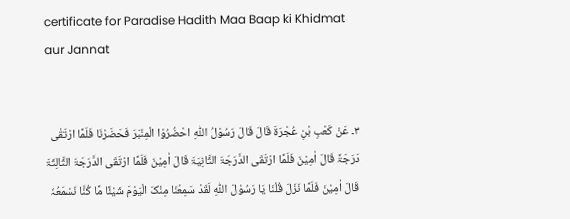certificate for Paradise Hadith Maa Baap ki Khidmat aur Jannat


۳۔ عَنْ کَعْبِ بْنِ عُجْرَۃَ قَالَ قَالَ رَسُوْلُ اللّٰہِ احْضُرُوْا الْمِنْبَرَ فَحَضَرْنَا فَلَمَّا ارْتَقٰی دَرَجَۃً قَالَ اٰمِیْنَ فَلَمَّا ارْتَقَی الدَّرَجَۃَ الثَّانِیَۃَ قَالَ اٰمِیْنَ فَلَمَّا ارْتَقَی الدَّرَجَۃَ الثَّالِثَۃَ قَالَ اٰمِیْنَ فَلَمَّا نَزَلَ قُلْنَا یَا رَسُوْلَ اللّٰہِ لَقَدْ سَمِعْنَا مِنْکَ الْیَوْمَ شَیْئًا مَّا کُنَّا نَسْمَعُہٗ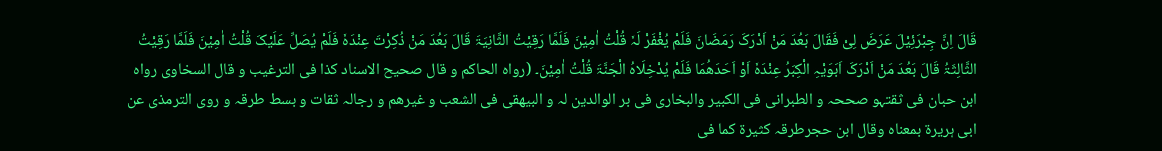قَالَ اِنَّ جِبْرَئِیْلَ عَرَضَ لِیْ فَقَالَ بَعُدَ مَنْ اَدْرَکَ رَمَضَانَ فَلَمْ یُغْفَرْ لَہٗ قُلْتُ اٰمِیْنَ فَلَمَّا رَقِیْتُ الثَّانِیَۃَ قَالَ بَعُدَ مَنْ ذُکِرْتَ عِنْدَہٗ فَلَمْ یُصَلِّ عَلَیْکَ قُلْتُ اٰمِیْنَ فَلَمَّا رَقِیْتُ الثَّالِثَۃُ قَالَ بَعُدَ مَنْ اَدْرَکَ اَبَوَیْہِ الْکِبَرُ عِنْدَہٗ اَوْ اَحَدَھُمَا فَلَمْ یُدْخِلَاہُ الْجَنَّۃَ قُلْتُ اٰمِیْنَ۔ (رواہ الحاکم و قال صحیح الاسناد کذا فی الترغیب و قال السخاوی رواہ ابن حبان فی ثقتہو صححہ و الطبرانی فی الکبیر والبخاری فی بر الوالدین لہ و البیھقی فی الشعب و غیرھم و رجالہ ثقات و بسط طرقہ و روی الترمذی عن ابی ہریرۃ بمعناہ وقال ابن حجرطرقہ کثیرۃ کما فی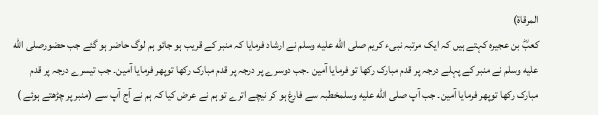المرقاۃ)
کعبؓ بن عجیرہ کہتے ہیں کہ ایک مرتبہ نبیء کریم صلى الله عليه وسلم نے ارشاد فرمایا کہ منبر کے قریب ہو جائو ہم لوگ حاضر ہو گئے جب حضورصلى الله عليه وسلم نے منبر کے پہلے درجہ پر قدم مبارک رکھا تو فرمایا آمین ۔جب دوسرے پر درجہ پر قدم مبارک رکھا توپھر فرمایا آمین۔ جب تیسرے درجہ پر قدم مبارک رکھا توپھر فرمایا آمین۔ جب آپ صلى الله عليه وسلمخطبہ سے فارغ ہو کر نیچے اترے تو ہم نے عرض کیا کہ ہم نے آج آپ سے (منبر پر چڑھتے ہوئے )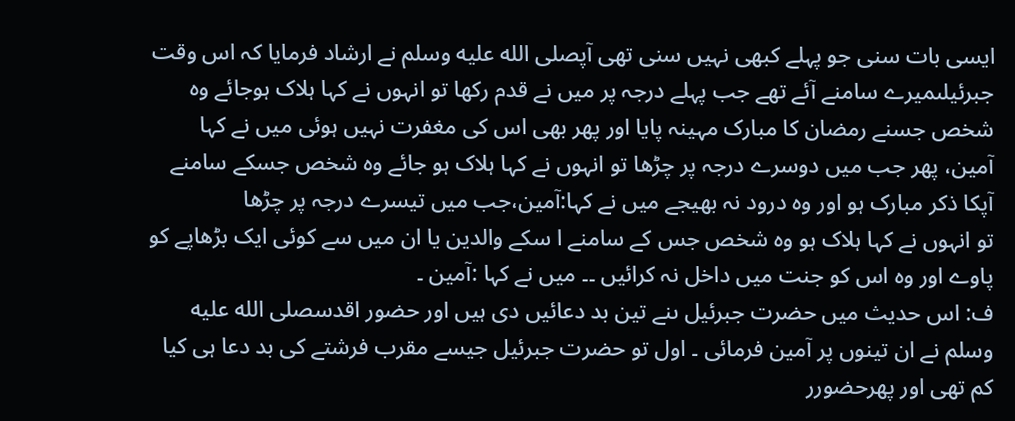ایسی بات سنی جو پہلے کبھی نہیں سنی تھی آپصلى الله عليه وسلم نے ارشاد فرمایا کہ اس وقت جبرئیلںمیرے سامنے آئے تھے جب پہلے درجہ پر میں نے قدم رکھا تو انہوں نے کہا ہلاک ہوجائے وہ شخص جسنے رمضان کا مبارک مہینہ پایا اور پھر بھی اس کی مغفرت نہیں ہوئی میں نے کہا آمین، پھر جب میں دوسرے درجہ پر چڑھا تو انہوں نے کہا ہلاک ہو جائے وہ شخص جسکے سامنے آپکا ذکر مبارک ہو اور وہ درود نہ بھیجے میں نے کہا:آمین،جب میں تیسرے درجہ پر چڑھا
تو انہوں نے کہا ہلاک ہو وہ شخص جس کے سامنے ا سکے والدین یا ان میں سے کوئی ایک بڑھاپے کو پاوے اور وہ اس کو جنت میں داخل نہ کرائیں ۔۔ میں نے کہا :آمین ۔
ف: اس حدیث میں حضرت جبرئیل ںنے تین بد دعائیں دی ہیں اور حضور اقدسصلى الله عليه وسلم نے ان تینوں پر آمین فرمائی ۔ اول تو حضرت جبرئیل جیسے مقرب فرشتے کی بد دعا ہی کیا کم تھی اور پھرحضورر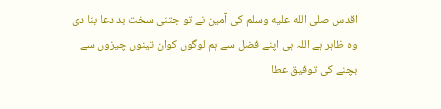اقدس صلى الله عليه وسلم کی آمین نے تو جتنی سخت بد دعا بنا دی وہ ظاہر ہے اللہ ہی اپنے فضل سے ہم لوگوں کوان تینوں چیزوں سے بچنے کی توفیق عطا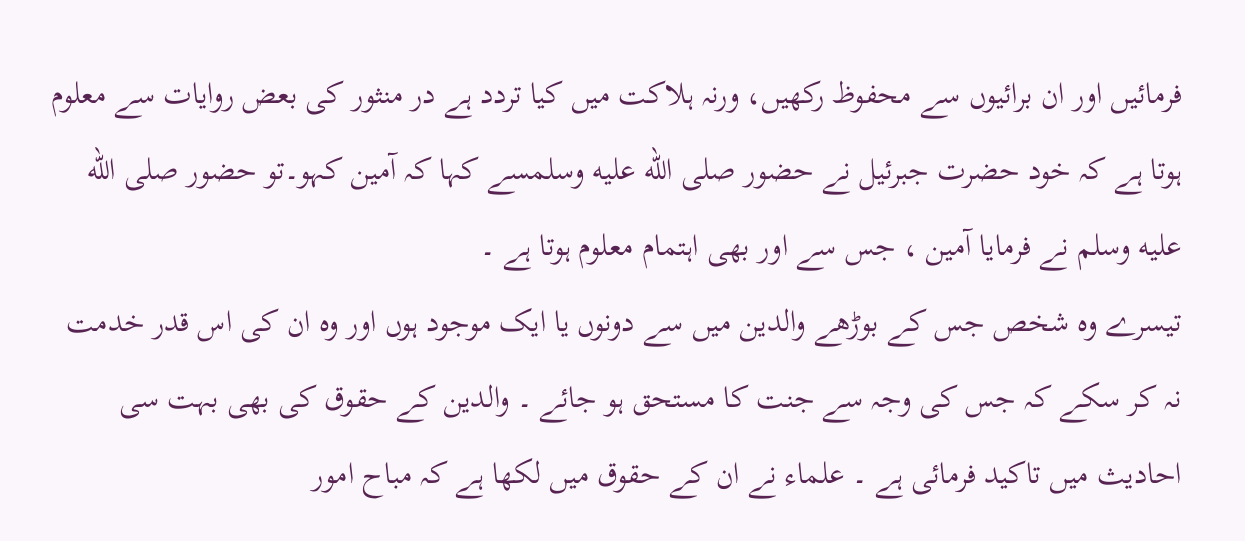فرمائیں اور ان برائیوں سے محفوظ رکھیں، ورنہ ہلاکت میں کیا تردد ہے در منثور کی بعض روایات سے معلوم ہوتا ہے کہ خود حضرت جبرئیل نے حضور صلى الله عليه وسلمسے کہا کہ آمین کہو۔تو حضور صلى الله عليه وسلم نے فرمایا آمین ، جس سے اور بھی اہتمام معلوم ہوتا ہے ۔
تیسرے وہ شخص جس کے بوڑھے والدین میں سے دونوں یا ایک موجود ہوں اور وہ ان کی اس قدر خدمت نہ کر سکے کہ جس کی وجہ سے جنت کا مستحق ہو جائے ۔ والدین کے حقوق کی بھی بہت سی احادیث میں تاکید فرمائی ہے ۔ علماء نے ان کے حقوق میں لکھا ہے کہ مباح امور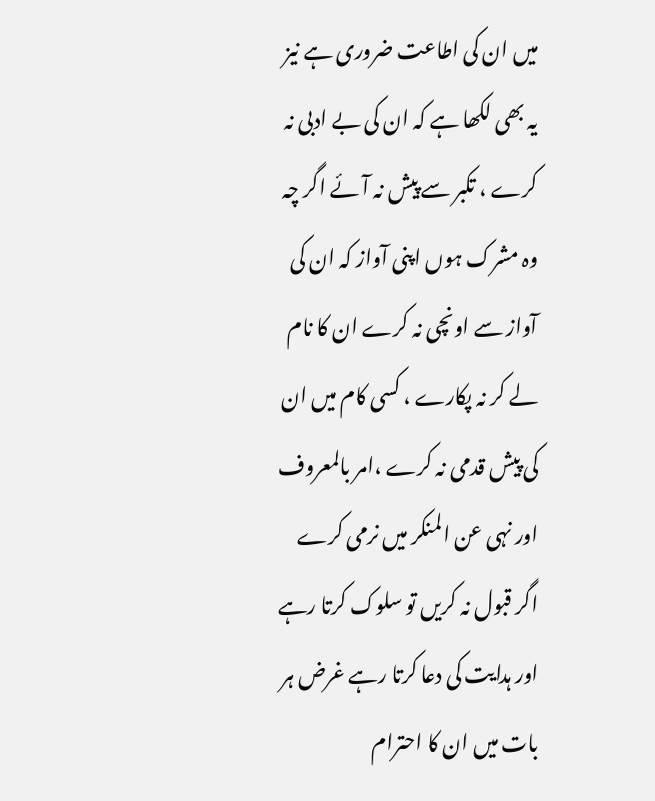میں ان کی اطاعت ضروری ہے نیز یہ بھی لکھا ہے کہ ان کی بے ادبی نہ کرے ، تکبر سے پیش نہ آئے اگر چہ وہ مشرک ہوں اپنی آواز کہ ان کی آواز سے اونچی نہ کرے ان کا نام لے کر نہ پکارے ، کسی کام میں ان کی پیش قدمی نہ کرے ،امر بالمعروف اور نہی عن المنکر میں نرمی کرے اگر قبول نہ کریں تو سلوک کرتا رہے اور ہدایت کی دعا کرتا رہے غرض ہر بات میں ان کا احترام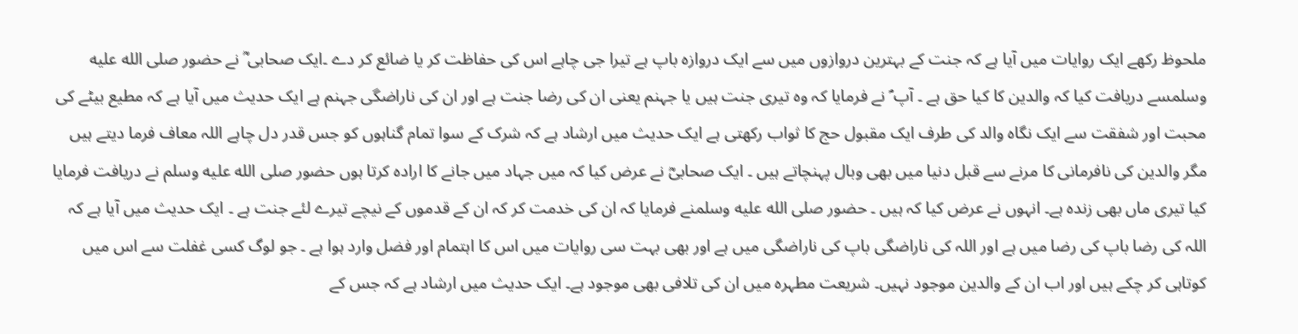ملحوظ رکھے ایک روایات میں آیا ہے کہ جنت کے بہترین دروازوں میں سے ایک دروازہ باپ ہے تیرا جی چاہے اس کی حفاظت کر یا ضائع کر دے ۔ایک صحابی ؓ نے حضور صلى الله عليه وسلمسے دریافت کیا کہ والدین کا کیا حق ہے ۔ آپ ؐ نے فرمایا کہ وہ تیری جنت ہیں یا جہنم یعنی ان کی رضا جنت ہے اور ان کی ناراضگی جہنم ہے ایک حدیث میں آیا ہے کہ مطیع بیٹے کی محبت اور شفقت سے ایک نگاہ والد کی طرف ایک مقبول حج کا ثواب رکھتی ہے ایک حدیث میں ارشاد ہے کہ شرک کے سوا تمام گناہوں کو جس قدر دل چاہے اللہ معاف فرما دیتے ہیں مگر والدین کی نافرمانی کا مرنے سے قبل دنیا میں بھی وبال پہنچاتے ہیں ۔ ایک صحابیؓ نے عرض کیا کہ میں جہاد میں جانے کا ارادہ کرتا ہوں حضور صلى الله عليه وسلم نے دریافت فرمایا کیا تیری ماں بھی زندہ ہے۔ انہوں نے عرض کیا کہ ہیں ۔ حضور صلى الله عليه وسلمنے فرمایا کہ ان کی خدمت کر کہ ان کے قدموں کے نیچے تیرے لئے جنت ہے ۔ ایک حدیث میں آیا ہے کہ اللہ کی رضا باپ کی رضا میں ہے اور اللہ کی ناراضگی باپ کی ناراضگی میں ہے اور بھی بہت سی روایات میں اس کا اہتمام اور فضل وارد ہوا ہے ۔ جو لوگ کسی غفلت سے اس میں کوتاہی کر چکے ہیں اور اب ان کے والدین موجود نہیں۔ شریعت مطہرہ میں ان کی تلافی بھی موجود ہے۔ ایک حدیث میں ارشاد ہے کہ جس کے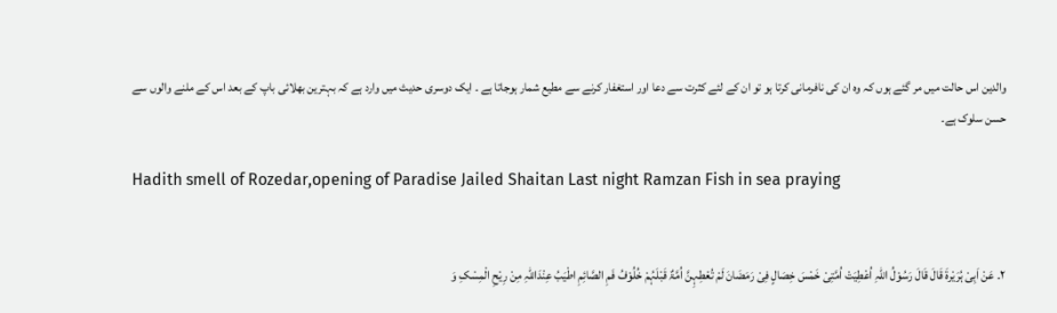والدین اس حالت میں مر گئے ہوں کہ وہ ان کی نافرمانی کرتا ہو تو ان کے لئے کثرت سے دعا اور استغفار کرنے سے مطیع شمار ہوجاتا ہے ۔ ایک دوسری حدیث میں وارد ہے کہ بہترین بھلائی باپ کے بعد اس کے ملنے والوں سے حسن سلوک ہے۔

Hadith smell of Rozedar,opening of Paradise Jailed Shaitan Last night Ramzan Fish in sea praying


۲۔ عَنْ اَبِیْ ہُرَیْرۃَ قَالَ قَالَ رَسُوْلُ اللّٰہِ اُعْطِیَتْ اُمَّتِیْ خَمْسَ خِصَالٍ فِیْ رَمَضَانَ لَمْ تُعْطِہِنَّ اُمَّۃٌ قَبْلَہُمْ خُلُوْفُ فَمِ الصَّائِمِ اطْیَبُ عِنْدَاللّٰہِ مِنْ رِیْحِ الْمِسْکِ وَ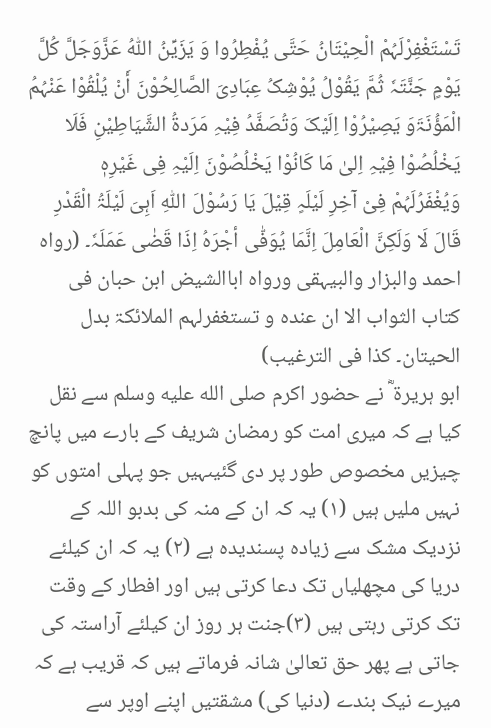تَسْتَغْفِرْلَہُمْ الْحِیْتَانُ حَتَّی یُفْطِرُوا وَ یَزَیِّنُ اللّٰہُ عَزَّوَجَلَّ کُلَّ یَوْمٍ جَنَّتَہٗ ثُمَّ یَقُوْلُ یُوْشِکُ عِبَادِیَ الصَّالِحُوْنَ أَنْ یُلْقُوْا عَنْہُمُ الْمَؤُنَۃَوَ یَصِیْرُوْا اِلَیْکَ وَتُصَفَّدُ فِیْہِ مَرَدۃُ الشَّیَاطِیْنِ فَلَا یَخْلُصُوْا فِیْہِ اِلیٰ مَا کَانُوْا یَخْلُصُوْنَ اِلَیْہِ فِی غَیْرِہٖ وَیُغْفَرُلَہُمْ فِیْ آخِرِ لَیْلَہٍ قِیْلَ یَا رَسُوْلَ اللّٰہِ اَہِیَ لَیْلَۃُ الْقَدْرِ قَالَ لَا وَلَکِنَّ الْعَامِلَ اِنَّمَا یُوَفّٰی أجْرَہُ اِذَا قَضٰی عَمَلَہٗ۔ (رواہ احمد والبزار والبیہقی ورواہ اباالشیض ابن حبان فی کتاب الثواب الا ان عندہ و تستغفرلہم الملائکۃ بدل الحیتان۔ کذا فی الترغیب)
ابو ہریرۃ ؓ نے حضور اکرم صلى الله عليه وسلم سے نقل کیا ہے کہ میری امت کو رمضان شریف کے بارے میں پانچ چیزیں مخصوص طور پر دی گئیںہیں جو پہلی امتوں کو نہیں ملیں ہیں (۱) یہ کہ ان کے منہ کی بدبو اللہ کے نزدیک مشک سے زیادہ پسندیدہ ہے (۲) یہ کہ ان کیلئے دریا کی مچھلیاں تک دعا کرتی ہیں اور افطار کے وقت تک کرتی رہتی ہیں (۳)جنت ہر روز ان کیلئے آراستہ کی جاتی ہے پھر حق تعالیٰ شانہ فرماتے ہیں کہ قریب ہے کہ میرے نیک بندے (دنیا کی) مشقتیں اپنے اوپر سے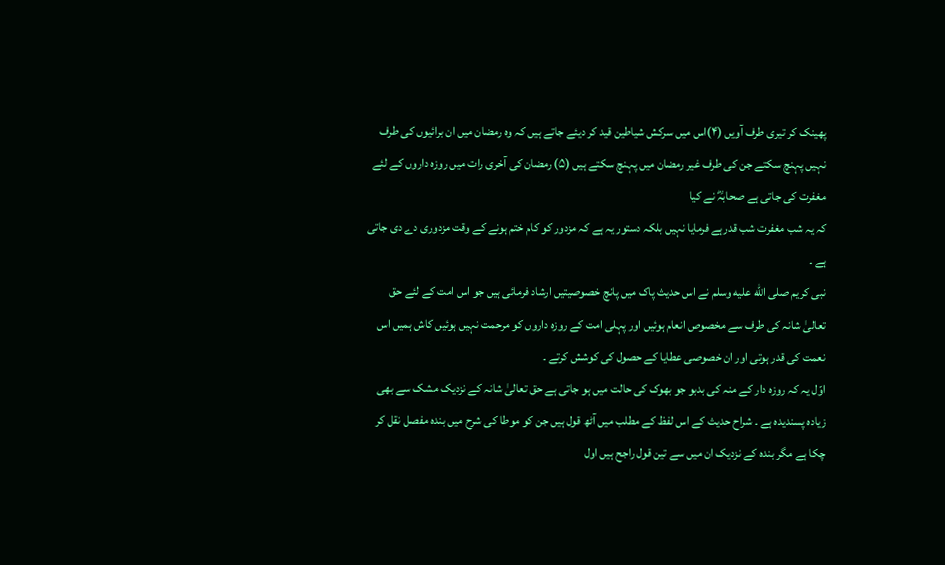پھینک کر تیری طرف آویں (۴)اس میں سرکش شیاطین قید کر دیئے جاتے ہیں کہ وہ رمضان میں ان برائیوں کی طرف نہیں پہنچ سکتے جن کی طرف غیر رمضان میں پہنچ سکتے ہیں (۵) رمضان کی آخری رات میں روزہ داروں کے لئے مغفرت کی جاتی ہے صحابہؓ نے کیا
کہ یہ شب مغفرت شب قدرہے فرمایا نہیں بلکہ دستور یہ ہے کہ مزدور کو کام ختم ہونے کے وقت مزدوری دے دی جاتی ہے ۔
نبی کریم صلى الله عليه وسلم نے اس حدیث پاک میں پانچ خصوصیتیں ارشاد فرمائی ہیں جو اس امت کے لئے حق تعالیٰ شانہ کی طرف سے مخصوص انعام ہوئیں اور پہلی امت کے روزہ داروں کو مرحمت نہیں ہوئیں کاش ہمیں اس نعمت کی قدر ہوتی اور ان خصوصی عطایا کے حصول کی کوشش کرتے ۔
اوّل یہ کہ روزہ دار کے منہ کی بدبو جو بھوک کی حالت میں ہو جاتی ہے حق تعالیٰ شانہ کے نزدیک مشک سے بھی زیادہ پسندیدہ ہے ۔ شراح حدیث کے اس لفظ کے مطلب میں آٹھ قول ہیں جن کو موطا کی شرح میں بندہ مفصل نقل کر چکا ہے مگر بندہ کے نزدیک ان میں سے تین قول راجح ہیں اول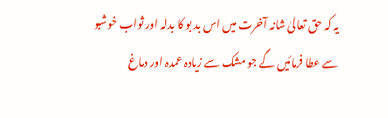یہ کہ حق تعالیٰ شانہ آخرت میں اس بد بو کا بدلہ اور ثواب خوشبو سے عطا فرمائیں گے جو مشک سے زیادہ عمدہ اور دماغ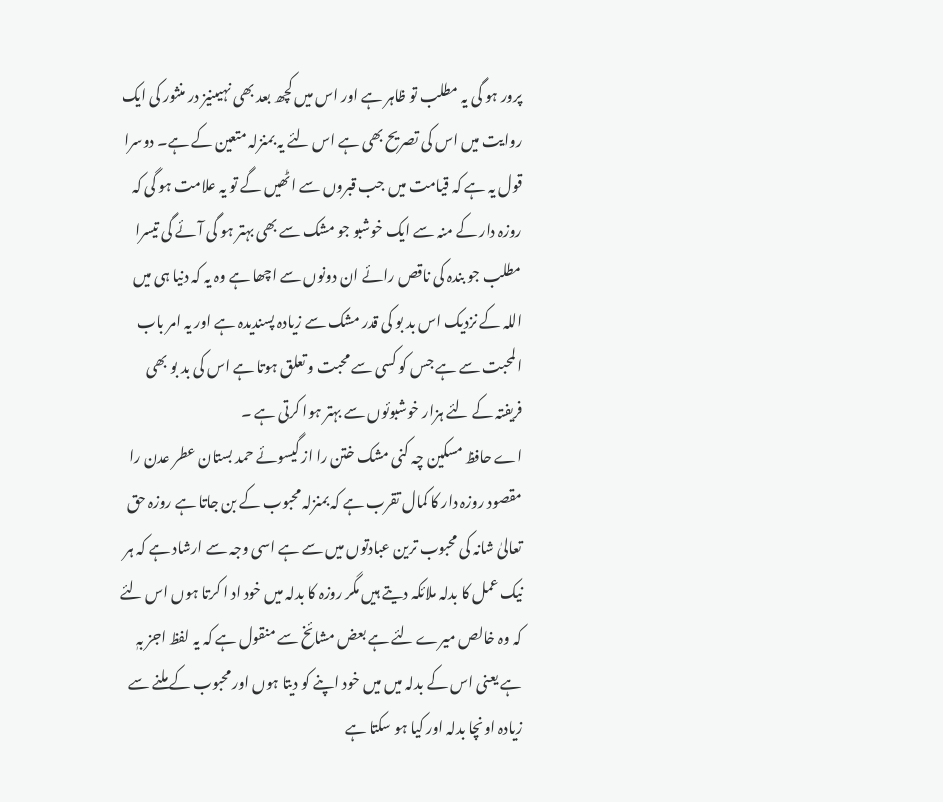پرور ہو گی یہ مطلب تو ظاہر ہے اور اس میں کچھ بعد بھی نہیںنیز در منثور کی ایک روایت میں اس کی تصریح بھی ہے اس لئے یہ بمنزلہ متعین کے ہے۔ دوسرا قول یہ ہے کہ قیامت میں جب قبروں سے اٹھیں گے تو یہ علامت ہو گی کہ روزہ دار کے منہ سے ایک خوشبو جو مشک سے بھی بہتر ہو گی آئے گی تیسرا مطلب جو بندہ کی ناقص رائے ان دونوں سے اچھا ہے وہ یہ کہ دنیا ہی میں اللہ کے نزدیک اس بد بو کی قدر مشک سے زیادہ پسندیدہ ہے اور یہ امر باب المحبت سے ہے جس کو کسی سے محبت و تعلق ہوتا ہے اس کی بد بو بھی فریفتہ کے لئے ہزار خوشبوئوں سے بہتر ہوا کرتی ہے ۔
اے حافظ مسکین چہ کنی مشک ختن را از گیسوئے حمد بستان عطر عدن را
مقصود روزہ دار کا کمال تقرب ہے کہ بمنزلہ محبوب کے بن جاتا ہے روزہ حق تعالیٰ شانہ کی محبوب ترین عبادتوں میں سے ہے اسی وجہ سے ارشاد ہے کہ ہر نیک عمل کا بدلہ ملائکہ دیتے ہیں مگر روزہ کا بدلہ میں خود اد ا کرتا ہوں اس لئے کہ وہ خالص میرے لئے ہے بعض مشائخ سے منقول ہے کہ یہ لفظ اجز بہٖ ہے یعنی اس کے بدلہ میں میں خود اپنے کو دیتا ہوں اور محبوب کے ملنے سے زیادہ اونچا بدلہ اور کیا ہو سکتا ہے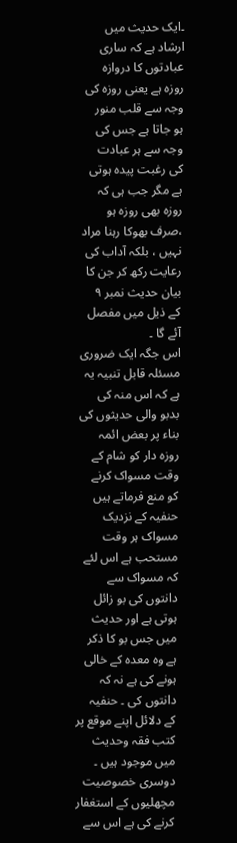۔ایک حدیث میں ارشاد ہے کہ ساری عبادتوں کا دروازہ روزہ ہے یعنی روزہ کی وجہ سے قلب منور ہو جاتا ہے جس کی وجہ سے ہر عبادت کی رغبت پیدہ ہوتی ہے مگر جب ہی کہ روزہ بھی روزہ ہو ،صرف بھوکا رہنا مراد نہیں ، بلکہ آداب کی رعایت رکھ کر جن کا بیان حدیث نمبر ۹ کے ذیل میں مفصل آئے گا ۔
اس جگہ ایک ضروری مسئلہ قابل تنبیہ یہ ہے کہ اس منہ کی بدبو والی حدیثوں کی بناء پر بعض ائمہ روزہ دار کو شام کے وقت مسواک کرنے کو منع فرماتے ہیں حنفیہ کے نزدیک مسواک ہر وقت مستحب ہے اس لئے کہ مسواک سے دانتوں کی بو زائل ہوتی ہے اور حدیث میں جس بو کا ذکر ہے وہ معدہ کے خالی ہونے کی ہے نہ کہ دانتوں کی ۔ حنفیہ کے دلائل اپنے موقع پر کتب فقہ وحدیث میں موجود ہیں ۔
دوسری خصوصیت مچھلیوں کے استغفار کرنے کی ہے اس سے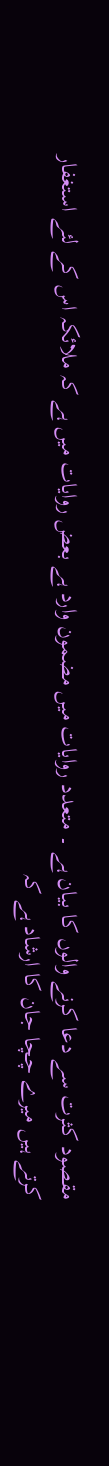مقصود کثرت سے دعا کرنے والوں کا بیان ہے ۔ متعدد روایات میں مضمون وارد ہے بعض روایات میں ہے کہ ملائکہ اس کے لئے استغفار کرتے ہیں میرے چچا جان کا ارشاد ہے کہ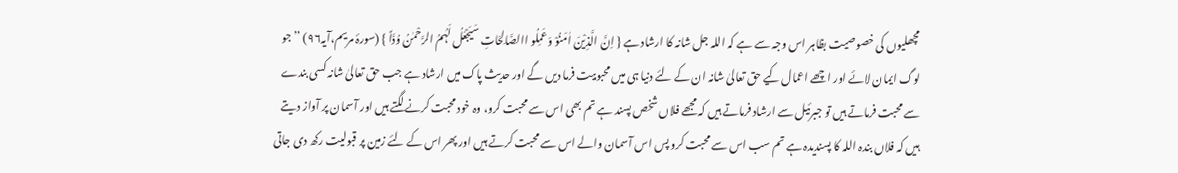مچھلیوں کی خصوصیت بظاہر اس وجہ سے ہے کہ اللہ جل شانہ کا ارشاد ہے { اِنَّ الَّذِیْنَ اٰمَنُوْ وَعَمِلُو االصَّالِحَاتِ سَیَجْعَلُ لَہُمُ الرَّحْمٰنُ وُدَّاً } (سورۂ مریم،آیہ۹۶) ’’ جو لوگ ایمان لائے اور اچھے اعمال کیے حق تعالیٰ شانہ ان کے لئے دنیا ہی میں محبوبیت فرما دیں گے اور حدیث پاک میں ارشاد ہے جب حق تعالیٰ شانہ کسی بندے سے محبت فرماتے ہیں تو جبرئیل سے ارشاد فرماتے ہیں کہ مجھے فلاں شخص پسند ہے تم بھی اس سے محبت کرو، وہ خود محبت کرنے لگتے ہیں اور آسمان پر آواز دیتے ہیں کہ فلاں بندہ اللہ کا پسندیدہ ہے تم سب اس سے محبت کرو پس اس آسمان والے اس سے محبت کرتے ہیں اور پھر اس کے لئے زمین پر قبولیت رکھ دی جاتی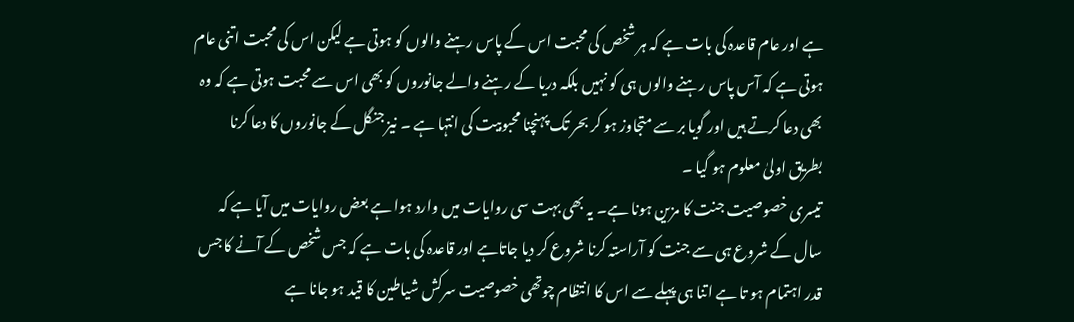ہے اور عام قاعدہ کی بات ہے کہ ہر شخص کی محبت اس کے پاس رہنے والوں کو ہوتی ہے لیکن اس کی محبت اتنی عام ہوتی ہے کہ آس پاس رہنے والوں ہی کو نہیں بلکہ دریا کے رہنے والے جانوروں کو بھی اس سے محبت ہوتی ہے کہ وہ بھی دعا کرتے ہیں اور گویا بر سے متجاوز ہو کر بحر تک پہنچنا محبوبیت کی انتہا ہے ۔ نیز جنگل کے جانوروں کا دعا کرنا بطریق اولیٰ معلوم ہو گیا ۔
تیسری خصوصیت جنت کا مزین ہونا ہے۔ یہ بھی بہت سی روایات میں وارد ہوا ہے بعض روایات میں آیا ہے کہ سال کے شروع ہی سے جنت کو آراستہ کرنا شروع کر دیا جاتاہے اور قاعدہ کی بات ہے کہ جس شخص کے آنے کا جس قدر اہتمام ہو تا ہے اتنا ہی پہلے سے اس کا انتظام چوتھی خصوصیت سرکش شیاطین کا قید ہو جانا ہے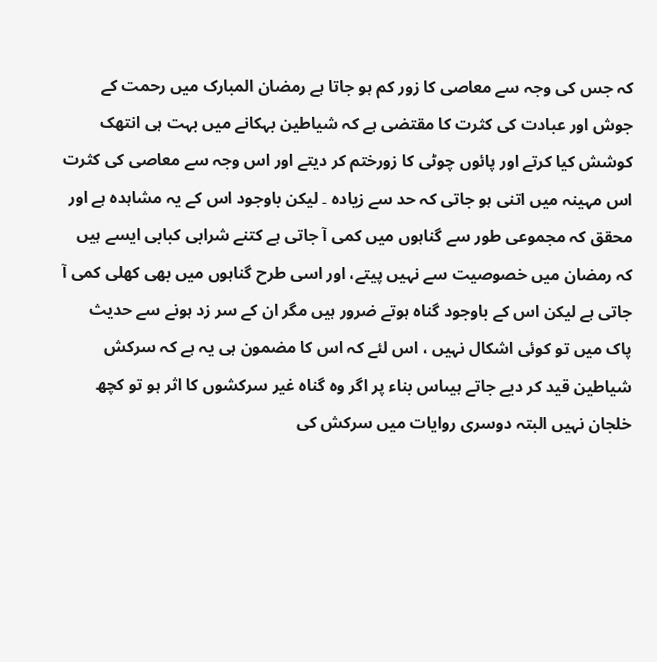کہ جس کی وجہ سے معاصی کا زور کم ہو جاتا ہے رمضان المبارک میں رحمت کے جوش اور عبادت کی کثرت کا مقتضی ہے کہ شیاطین بہکانے میں بہت ہی انتھک کوشش کیا کرتے اور پائوں چوٹی کا زورختم کر دیتے اور اس وجہ سے معاصی کی کثرت اس مہینہ میں اتنی ہو جاتی کہ حد سے زیادہ ۔ لیکن باوجود اس کے یہ مشاہدہ ہے اور محقق کہ مجموعی طور سے گناہوں میں کمی آ جاتی ہے کتنے شرابی کبابی ایسے ہیں کہ رمضان میں خصوصیت سے نہیں پیتے، اور اسی طرح گناہوں میں بھی کھلی کمی آ جاتی ہے لیکن اس کے باوجود گناہ ہوتے ضرور ہیں مگر ان کے سر زد ہونے سے حدیث پاک میں تو کوئی اشکال نہیں ، اس لئے کہ اس کا مضمون ہی یہ ہے کہ سرکش شیاطین قید کر دیے جاتے ہیںاس بناء پر اگر وہ گناہ غیر سرکشوں کا اثر ہو تو کچھ خلجان نہیں البتہ دوسری روایات میں سرکش کی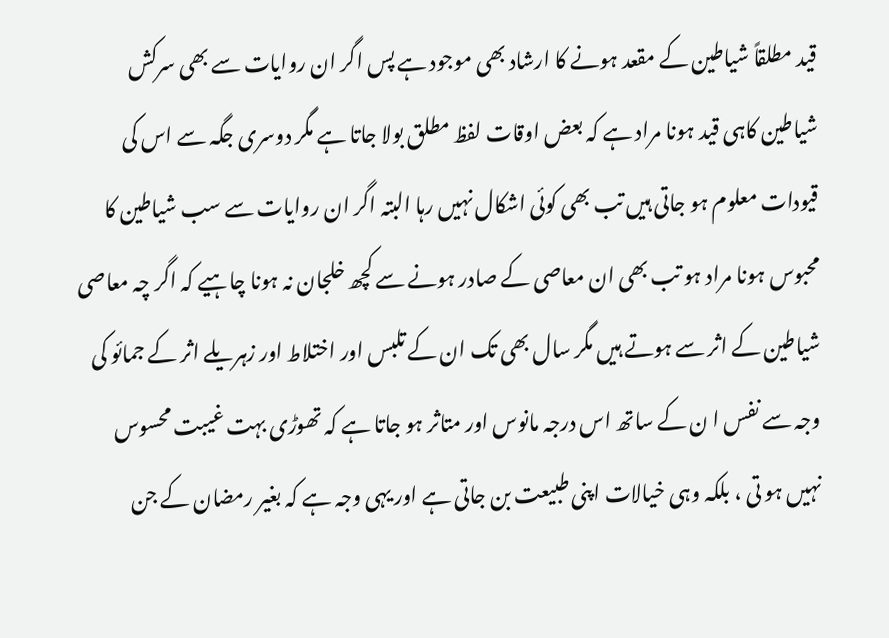قید مطلقاً شیاطین کے مقعد ہونے کا ارشاد بھی موجود ہے پس اگر ان روایات سے بھی سرکش شیاطین کاہی قید ہونا مراد ہے کہ بعض اوقات لفظ مطلق بولا جاتا ہے مگر دوسری جگہ سے اس کی قیودات معلوم ہو جاتی ہیں تب بھی کوئی اشکال نہیں رہا البتہ اگر ان روایات سے سب شیاطین کا محبوس ہونا مراد ہو تب بھی ان معاصی کے صادر ہونے سے کچھ خلجان نہ ہونا چاہیے کہ اگر چہ معاصی شیاطین کے اثر سے ہوتے ہیں مگر سال بھی تک ان کے تلبس اور اختلاط اور زہریلے اثر کے جمائو کی وجہ سے نفس ا ن کے ساتھ اس درجہ مانوس اور متاثر ہو جاتا ہے کہ تھوڑی بہت غیبت محسوس نہیں ہو تی ، بلکہ وہی خیالات اپنی طبیعت بن جاتی ہے اور یہی وجہ ہے کہ بغیر رمضان کے جن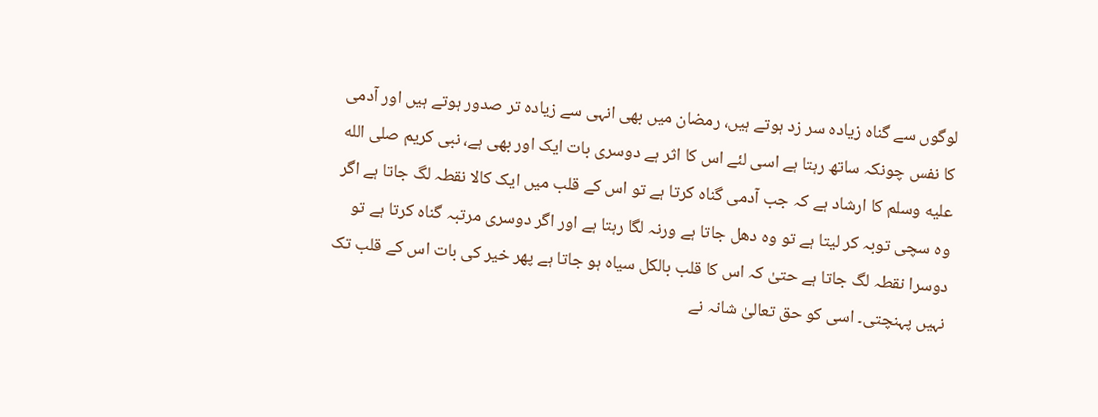لوگوں سے گناہ زیادہ سر زد ہوتے ہیں، رمضان میں بھی انہی سے زیادہ تر صدور ہوتے ہیں اور آدمی کا نفس چونکہ ساتھ رہتا ہے اسی لئے اس کا اثر ہے دوسری بات ایک اور بھی ہے، نبی کریم صلى الله عليه وسلم کا ارشاد ہے کہ جب آدمی گناہ کرتا ہے تو اس کے قلب میں ایک کالا نقطہ لگ جاتا ہے اگر وہ سچی توبہ کر لیتا ہے تو وہ دھل جاتا ہے ورنہ لگا رہتا ہے اور اگر دوسری مرتبہ گناہ کرتا ہے تو دوسرا نقطہ لگ جاتا ہے حتیٰ کہ اس کا قلب بالکل سیاہ ہو جاتا ہے پھر خیر کی بات اس کے قلب تک نہیں پہنچتی۔ اسی کو حق تعالیٰ شانہ نے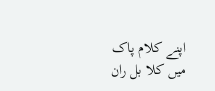اپنے کلام پاک میں کلا بل ران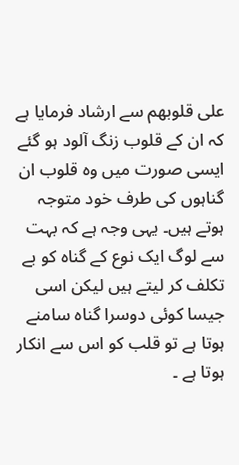علی قلوبھم سے ارشاد فرمایا ہے کہ ان کے قلوب زنگ آلود ہو گئے ایسی صورت میں وہ قلوب ان گناہوں کی طرف خود متوجہ ہوتے ہیں۔ یہی وجہ ہے کہ بہت سے لوگ ایک نوع کے گناہ کو بے تکلف کر لیتے ہیں لیکن اسی جیسا کوئی دوسرا گناہ سامنے ہوتا ہے تو قلب کو اس سے انکار ہوتا ہے ۔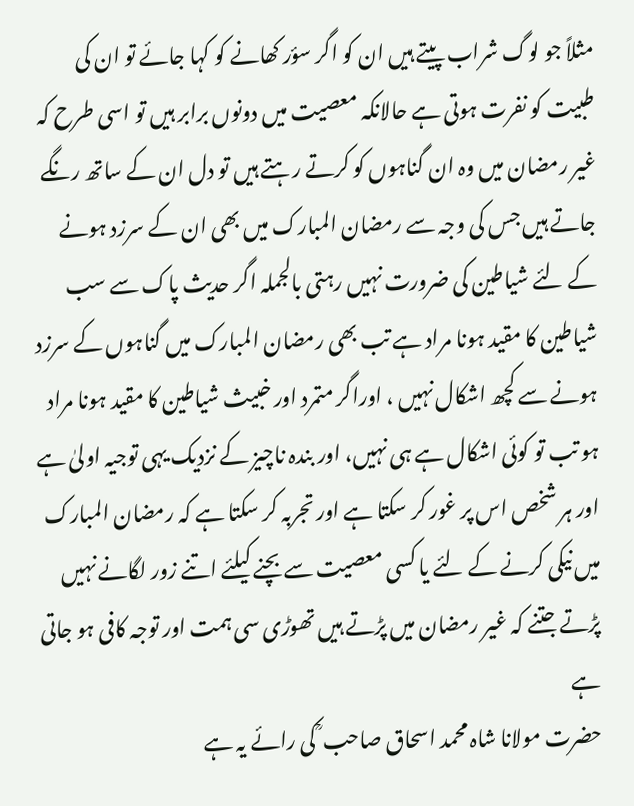مثلاً جو لوگ شراب پیتے ہیں ان کو اگر سؤر کھانے کو کہا جائے تو ان کی طبیت کو نفرت ہوتی ہے حالانکہ معصیت میں دونوں برابر ہیں تو اسی طرح کہ غیر رمضان میں وہ ان گناہوں کو کرتے رہتے ہیں تو دل ان کے ساتھ رنگے جاتے ہیں جس کی وجہ سے رمضان المبارک میں بھی ان کے سرزد ہونے کے لئے شیاطین کی ضرورت نہیں رہتی بالجملہ اگر حدیث پاک سے سب شیاطین کا مقید ہونا مراد ہے تب بھی رمضان المبارک میں گناہوں کے سرزد ہونے سے کچھ اشکال نہیں ، اوراگر متمرد اور خبیث شیاطین کا مقید ہونا مراد ہو تب تو کوئی اشکال ہے ہی نہیں، اور بندہ ناچیز کے نزدیک یہی توجیہ اولیٰ ہے اور ہر شخص اس پر غور کر سکتا ہے اور تجربہ کر سکتا ہے کہ رمضان المبارک میں نیکی کرنے کے لئے یا کسی معصیت سے بچنے کیلئے اتنے زور لگانے نہیں پڑتے جتنے کہ غیر رمضان میں پڑتے ہیں تھوڑی سی ہمت اور توجہ کافی ہو جاتی ہے
حضرت مولانا شاہ محمد اسحاق صاحب ؒ کی رائے یہ ہے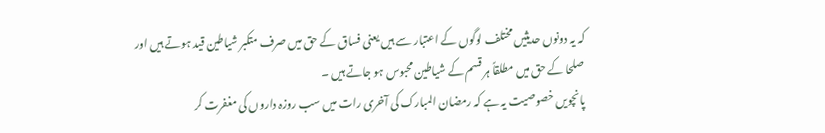کہ یہ دونوں حدیثیں مختلف لوگوں کے اعتبار سے ہیں یعنی فساق کے حق میں صرف متکبر شیاطین قید ہوتے ہیں اور صلحا کے حق میں مطلقاً ہر قسم کے شیاطین محبوس ہو جاتے ہیں ۔
پانچویں خصوصیت یہ ہے کہ رمضان المبارک کی آخری رات میں سب روزہ داروں کی مغفرت کر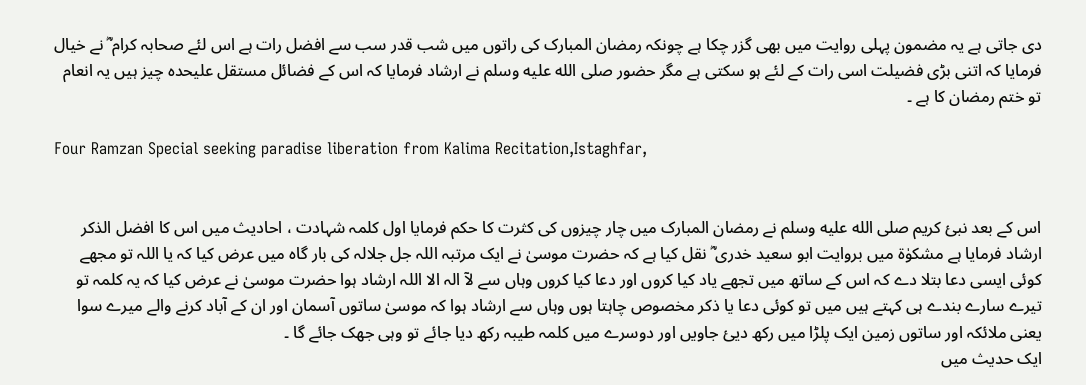دی جاتی ہے یہ مضمون پہلی روایت میں بھی گزر چکا ہے چونکہ رمضان المبارک کی راتوں میں شب قدر سب سے افضل رات ہے اس لئے صحابہ کرام ؓ نے خیال فرمایا کہ اتنی بڑی فضیلت اسی رات کے لئے ہو سکتی ہے مگر حضور صلى الله عليه وسلم نے ارشاد فرمایا کہ اس کے فضائل مستقل علیحدہ چیز ہیں یہ انعام تو ختم رمضان کا ہے ۔

Four Ramzan Special seeking paradise liberation from Kalima Recitation,Istaghfar,


اس کے بعد نبیٔ کریم صلى الله عليه وسلم نے رمضان المبارک میں چار چیزوں کی کثرت کا حکم فرمایا اول کلمہ شہادت ، احادیث میں اس کا افضل الذکر ارشاد فرمایا ہے مشکوٰۃ میں بروایت ابو سعید خدری ؓ نقل کیا ہے کہ حضرت موسیٰ نے ایک مرتبہ اللہ جل جلالہ کی بار گاہ میں عرض کیا کہ یا اللہ تو مجھے کوئی ایسی دعا بتلا دے کہ اس کے ساتھ میں تجھے یاد کیا کروں اور دعا کیا کروں وہاں سے لآ الہ الا اللہ ارشاد ہوا حضرت موسیٰ نے عرض کیا کہ یہ کلمہ تو تیرے سارے بندے ہی کہتے ہیں میں تو کوئی دعا یا ذکر مخصوص چاہتا ہوں وہاں سے ارشاد ہوا کہ موسیٰ ساتوں آسمان اور ان کے آباد کرنے والے میرے سوا یعنی ملائکہ اور ساتوں زمین ایک پلڑا میں رکھ دییٔ جاویں اور دوسرے میں کلمہ طیبہ رکھ دیا جائے تو وہی جھک جائے گا ۔
ایک حدیث میں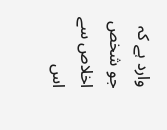وارد ہے کہ جو شخص اخلاص سے اس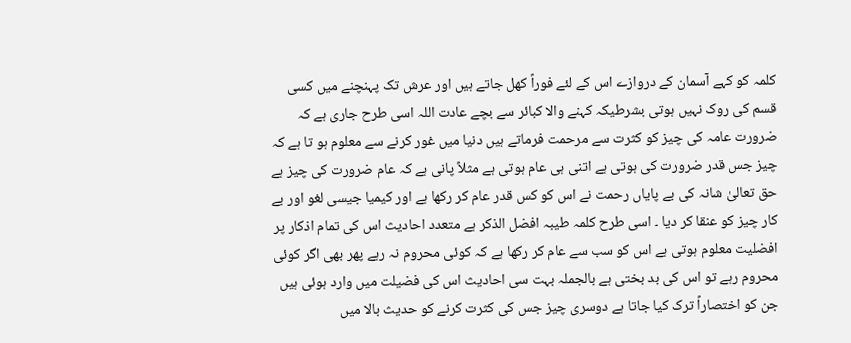کلمہ کو کہے آسمان کے دروازے اس کے لئے فوراً کھل جاتے ہیں اور عرش تک پہنچنے میں کسی قسم کی روک نہیں ہوتی بشرطیکہ کہنے والا کبائر سے بچے عادت اللہ اسی طرح جاری ہے کہ ضرورت عامہ کی چیز کو کثرت سے مرحمت فرماتے ہیں دنیا میں غور کرنے سے معلوم ہو تا ہے کہ چیز جس قدر ضرورت کی ہوتی ہے اتنی ہی عام ہوتی ہے مثلاً پانی ہے کہ عام ضرورت کی چیز ہے حق تعالیٰ شانہ کی بے پایاں رحمت نے اس کو کس قدر عام کر رکھا ہے اور کیمیا جیسی لغو اور بے کار چیز کو عنقا کر دیا ۔ اسی طرح کلمہ طیبہ افضل الذکر ہے متعدد احادیث اس کی تمام اذکار پر افضلیت معلوم ہوتی ہے اس کو سب سے عام کر رکھا ہے کہ کوئی محروم نہ رہے پھر بھی اگر کوئی محروم رہے تو اس کی بد بختی ہے بالجملہ بہت سی احادیث اس کی فضیلت میں وارد ہوئی ہیں جن کو اختصاراً ترک کیا جاتا ہے دوسری چیز جس کی کثرت کرنے کو حدیث بالا میں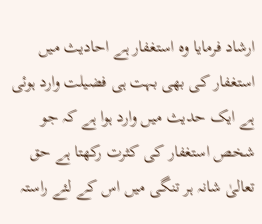ارشاد فرمایا وہ استغفار ہے احادیث میں استغفار کی بھی بہت ہی فضیلت وارد ہوئی ہے ایک حدیث میں وارد ہوا ہے کہ جو شخص استغفار کی کثرت رکھتا ہے حق تعالیٰ شانہ ہر تنگی میں اس کے لئے راستہ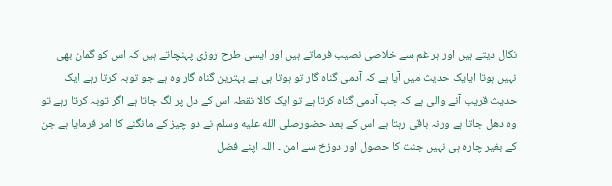نکال دیتے ہیں اور ہر غم سے خلاصی نصیب فرماتے ہیں اور ایسی طرح روزی پہنچاتے ہیں کہ اس کو گمان بھی نہیں ہوتا ایایک حدیث میں آیا ہے کہ آدمی گناہ گار تو ہوتا ہی ہے بہترین گناہ گار وہ ہے جو توبہ کرتا رہے ایک حدیث قریب آنے والی ہے کہ جب آدمی گناہ کرتا ہے تو ایک کالا نقطہ اس کے دل پر لگ جاتا ہے اگر توبہ کرتا رہے تو وہ دھل جاتا ہے ورنہ باقی رہتا ہے اس کے بعد حضورصلى الله عليه وسلم نے دو چیز کے مانگنے کا امر فرمایا ہے جن کے بغیر چارہ ہی نہیں جنت کا حصول اور دوزخ سے امن ۔ اللہ اپنے فضل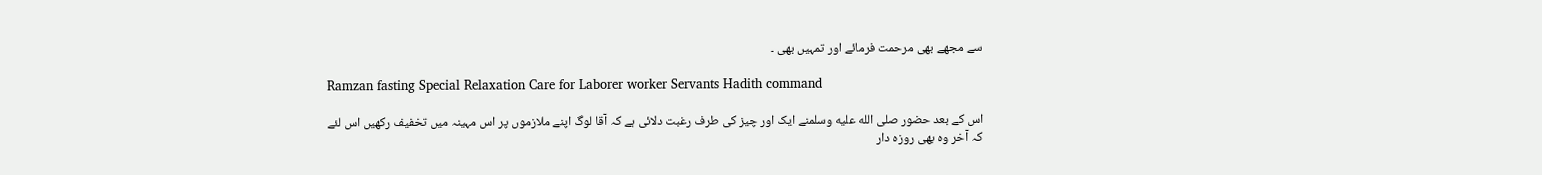سے مجھے بھی مرحمت فرمائے اور تمہیں بھی ۔

Ramzan fasting Special Relaxation Care for Laborer worker Servants Hadith command

اس کے بعد حضور صلى الله عليه وسلمنے ایک اور چیز کی طرف رغبت دلائی ہے کہ آقا لوگ اپنے ملازموں پر اس مہینہ میں تخفیف رکھیں اس لئے کہ آخر وہ بھی روزہ دار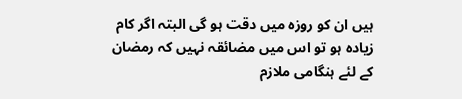ہیں ان کو روزہ میں دقت ہو گی البتہ اگر کام زیادہ ہو تو اس میں مضائقہ نہیں کہ رمضان کے لئے ہنگامی ملازم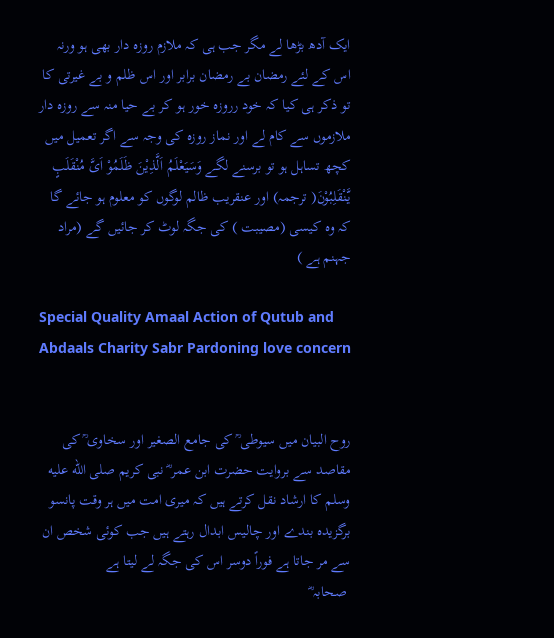ایک آدھ بڑھا لے مگر جب ہی کہ ملازم روزہ دار بھی ہو ورنہ اس کے لئے رمضان بے رمضان برابر اور اس ظلم و بے غیرتی کا تو ذکر ہی کیا کہ خود رروزہ خور ہو کر بے حیا منہ سے روزہ دار ملازموں سے کام لے اور نماز روزہ کی وجہ سے اگر تعمیل میں کچھ تساہل ہو تو برسنے لگے وَسَیَعْلَمُ اَلَّذِیْنَ ظَلَمُوْ اَیَّ مُنْقَلَبٍ یَّنْقَلِبُوْنَ( ترجمہ) اور عنقریب ظالم لوگوں کو معلوم ہو جائے گا کہ وہ کیسی (مصیبت ) کی جگہ لوٹ کر جائیں گے (مراد جہنم ہے )

Special Quality Amaal Action of Qutub and Abdaals Charity Sabr Pardoning love concern


روح البیان میں سیوطی ؒ کی جامع الصغیر اور سخاوی ؒ کی مقاصد سے بروایت حضرت ابن عمر ؓ نبی کریم صلى الله عليه وسلم کا ارشاد نقل کرتے ہیں کہ میری امت میں ہر وقت پانسو برگزیدہ بندے اور چالیس ابدال رہتے ہیں جب کوئی شخص ان سے مر جاتا ہے فوراً دوسر اس کی جگہ لے لیتا ہے
 صحابہ ؓ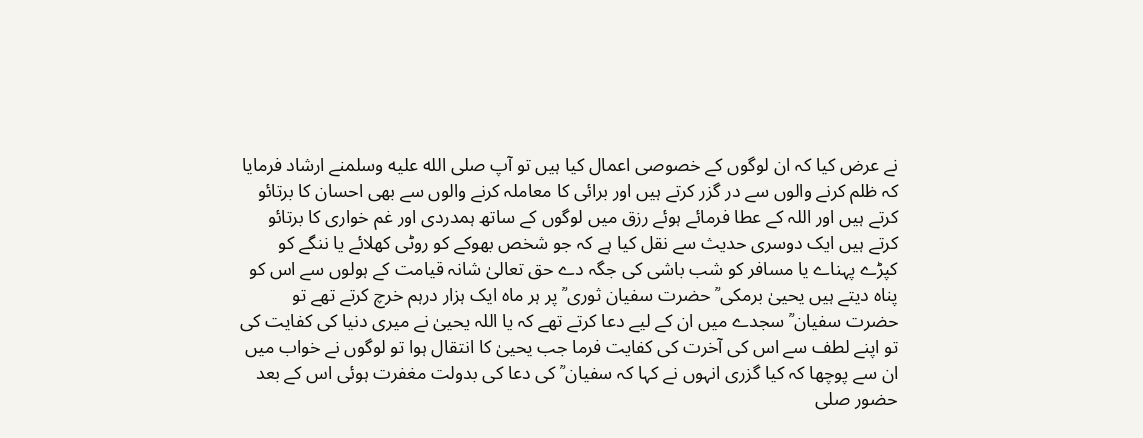نے عرض کیا کہ ان لوگوں کے خصوصی اعمال کیا ہیں تو آپ صلى الله عليه وسلمنے ارشاد فرمایا کہ ظلم کرنے والوں سے در گزر کرتے ہیں اور برائی کا معاملہ کرنے والوں سے بھی احسان کا برتائو کرتے ہیں اور اللہ کے عطا فرمائے ہوئے رزق میں لوگوں کے ساتھ ہمدردی اور غم خواری کا برتائو کرتے ہیں ایک دوسری حدیث سے نقل کیا ہے کہ جو شخص بھوکے کو روٹی کھلائے یا ننگے کو کپڑے پہناے یا مسافر کو شب باشی کی جگہ دے حق تعالیٰ شانہ قیامت کے ہولوں سے اس کو پناہ دیتے ہیں یحییٰ برمکی ؒ حضرت سفیان ثوری ؒ پر ہر ماہ ایک ہزار درہم خرچ کرتے تھے تو حضرت سفیان ؒ سجدے میں ان کے لیے دعا کرتے تھے کہ یا اللہ یحییٰ نے میری دنیا کی کفایت کی تو اپنے لطف سے اس کی آخرت کی کفایت فرما جب یحییٰ کا انتقال ہوا تو لوگوں نے خواب میں ان سے پوچھا کہ کیا گزری انہوں نے کہا کہ سفیان ؒ کی دعا کی بدولت مغفرت ہوئی اس کے بعد حضور صلى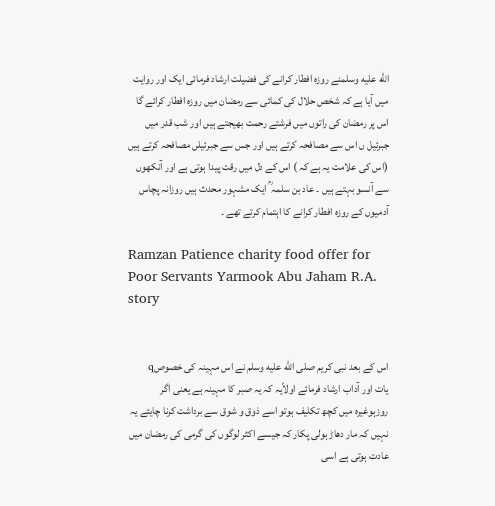الله عليه وسلمنے روزہ افطار کرانے کی فضیلت ارشاد فرمائی ایک اور روایت میں آیا ہے کہ شخص حلال کی کمائی سے رمضان میں روزہ افطار کرائے گا اس پر رمضان کی راتوں میں فرشتے رحمت بھیجتے ہیں اور شب قدر میں جبرئیل ں اس سے مصافحہ کرتے ہیں اور جس سے جبرئیلں مصافحہ کرتے ہیں (اس کی علامت یہ ہے کہ ) اس کے دل میں رقت پیدا ہوتی ہے اور آنکھوں سے آنسو بہتے ہیں ۔ عاد بن سلمہ ؒ ایک مشہور محدث ہیں روزانہ پچاس آدمیوں کے روزہ افطار کرانے کا اہتمام کرتے تھے ۔

Ramzan Patience charity food offer for Poor Servants Yarmook Abu Jaham R.A. story


اس کے بعد نبی کریم صلى الله عليه وسلم نے اس مہینہ کی خصوصq
یات اور آداب ارشاد فرمائے اولاًیہ کہ یہ صبر کا مہینہ ہے یعنی اگر روزہوغیرہ میں کچھ تکلیف ہوتو اسے ذوق و شوق سے برداشت کرنا چایئے یہ نہیں کہ مار دھاڑ ہولی پکار کہ جیسے اکثر لوگوں کی گرمی کی رمضان میں عادت ہوتی ہے اسی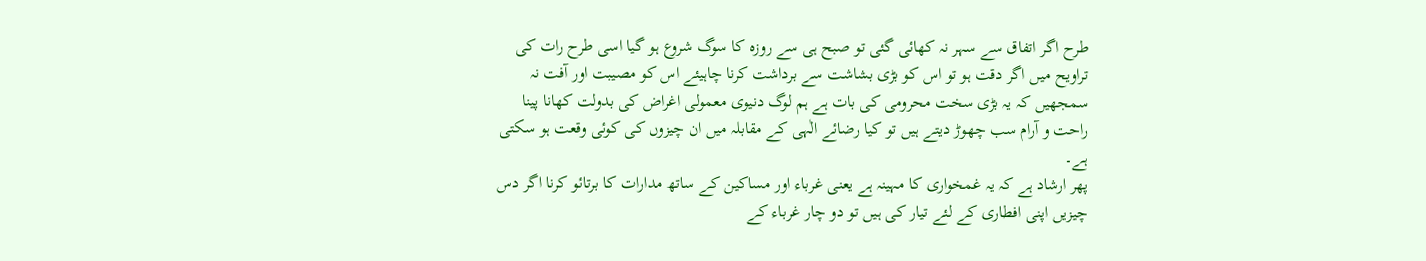طرح اگر اتفاق سے سہر نہ کھائی گئی تو صبح ہی سے روزہ کا سوگ شروع ہو گیا اسی طرح رات کی تراویح میں اگر دقت ہو تو اس کو بڑی بشاشت سے برداشت کرنا چاہیئے اس کو مصیبت اور آفت نہ سمجھیں کہ یہ بڑی سخت محرومی کی بات ہے ہم لوگ دنیوی معمولی اغراض کی بدولت کھانا پینا راحت و آرام سب چھوڑ دیتے ہیں تو کیا رضائے الٰہی کے مقابلہ میں ان چیزوں کی کوئی وقعت ہو سکتی ہے۔
پھر ارشاد ہے کہ یہ غمخواری کا مہینہ ہے یعنی غرباء اور مساکین کے ساتھ مدارات کا برتائو کرنا اگر دس چیزیں اپنی افطاری کے لئے تیار کی ہیں تو دو چار غرباء کے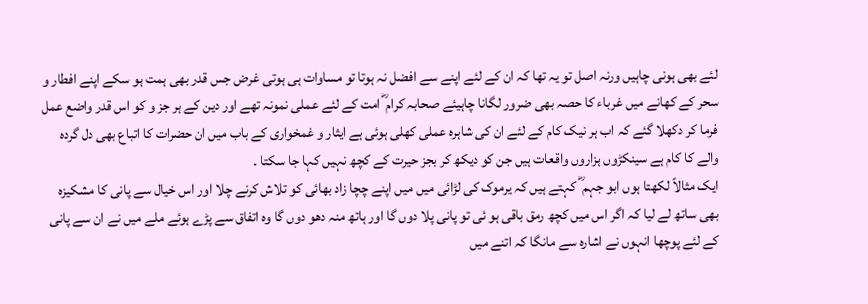لئے بھی ہونی چاہیں ورنہ اصل تو یہ تھا کہ ان کے لئے اپنے سے افضل نہ ہوتا تو مساوات ہی ہوتی غرض جس قدر بھی ہمت ہو سکے اپنے افطار و سحر کے کھانے میں غرباء کا حصہ بھی ضرور لگانا چاہیئے صحابہ کرام ؓ امت کے لئے عملی نمونہ تھے اور دین کے ہر جز و کو اس قدر واضع عمل فرما کر دکھلا گئے کہ اب ہر نیک کام کے لئے ان کی شاہرہ عملی کھلی ہوئی ہے ایثار و غمخواری کے باب میں ان حضرات کا اتباع بھی دل گردہ والے کا کام ہے سینکڑوں ہزاروں واقعات ہیں جن کو دیکھ کر بجز حیرت کے کچھ نہیں کہا جا سکتا ۔
ایک مثالاً لکھتا ہوں ابو جہم ؓ کہتے ہیں کہ یرموک کی لڑائی میں میں اپنے چچا زاد بھائی کو تلاش کرنے چلا اور اس خیال سے پانی کا مشکیزہ بھی ساتھ لے لیا کہ اگر اس میں کچھ رمق باقی ہو ئی تو پانی پلا دوں گا اور ہاتھ منہ دھو دوں گا وہ اتفاق سے پڑے ہوئے ملے میں نے ان سے پانی کے لئے پوچھا انہوں نے اشارہ سے مانگا کہ اتنے میں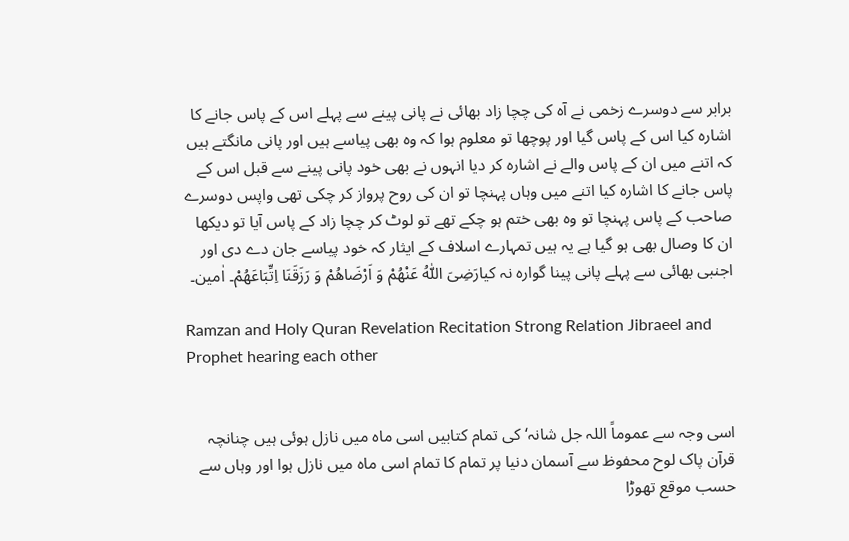برابر سے دوسرے زخمی نے آہ کی چچا زاد بھائی نے پانی پینے سے پہلے اس کے پاس جانے کا اشارہ کیا اس کے پاس گیا اور پوچھا تو معلوم ہوا کہ وہ بھی پیاسے ہیں اور پانی مانگتے ہیں کہ اتنے میں ان کے پاس والے نے اشارہ کر دیا انہوں نے بھی خود پانی پینے سے قبل اس کے پاس جانے کا اشارہ کیا اتنے میں وہاں پہنچا تو ان کی روح پرواز کر چکی تھی واپس دوسرے صاحب کے پاس پہنچا تو وہ بھی ختم ہو چکے تھے تو لوٹ کر چچا زاد کے پاس آیا تو دیکھا ان کا وصال بھی ہو گیا ہے یہ ہیں تمہارے اسلاف کے ایثار کہ خود پیاسے جان دے دی اور اجنبی بھائی سے پہلے پانی پینا گوارہ نہ کیارَضِیَ اللّٰہُ عَنْھُمْ وَ اَرْضَاھُمْ وَ رَزَقَنَا اِتِّبَاعَھُمْ۔ اٰمین۔

Ramzan and Holy Quran Revelation Recitation Strong Relation Jibraeel and Prophet hearing each other


اسی وجہ سے عموماً اللہ جل شانہ‘ کی تمام کتابیں اسی ماہ میں نازل ہوئی ہیں چنانچہ قرآن پاک لوح محفوظ سے آسمان دنیا پر تمام کا تمام اسی ماہ میں نازل ہوا اور وہاں سے حسب موقع تھوڑا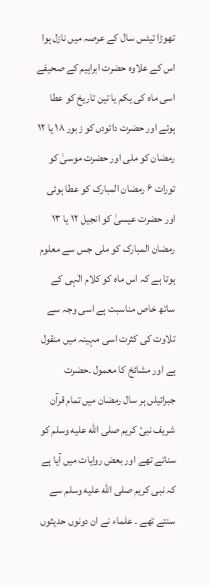تھوڑا تیئس سال کے عرصہ میں نازل ہوا اس کے علاوہ حضرت ابراہیم کے صحیفے اسی ماہ کی یکم یا تین تاریخ کو عطا ہوئے اور حضرت دائودں کو زبور ۱۸ یا ۱۲ رمضان کو ملی اور حضرت موسیٰ کو تورات ۶ رمضان المبارک کو عطا ہوئی اور حضرت عیسیٰ کو انجیل ۱۲ یا ۱۳ رمضان المبارک کو ملی جس سے معلوم ہوتا ہے کہ اس ماہ کو کلام الٰہی کے ساتھ خاص مناسبت ہے اسی وجہ سے تلاوت کی کثرت اسی مہینہ میں منقول ہے اور مشائخ کا معمول ۔حضرت جبرائیلں ہر سال رمضان میں تمام قرآن شریف نبیٔ کریم صلى الله عليه وسلم کو سناتے تھے اور بعض روایات میں آیا ہے کہ نبی کریم صلى الله عليه وسلم سے سنتے تھے ۔ علماء نے ان دونوں حدیثوں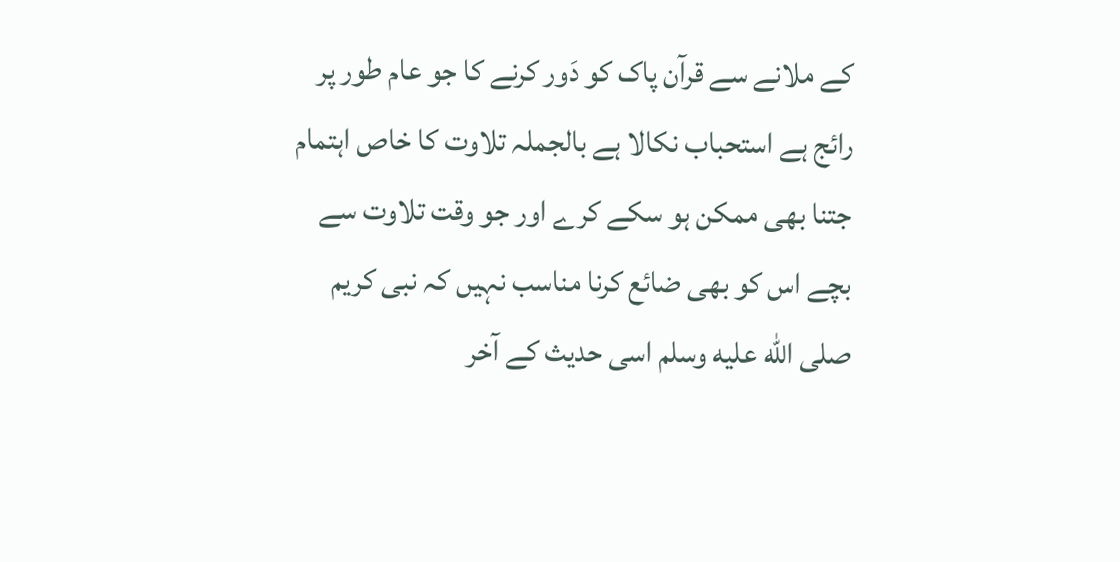کے ملانے سے قرآن پاک کو دَور کرنے کا جو عام طور پر رائج ہے استحباب نکالا ہے بالجملہ تلاوت کا خاص اہتمام جتنا بھی ممکن ہو سکے کرے اور جو وقت تلاوت سے بچے اس کو بھی ضائع کرنا مناسب نہیں کہ نبی کریم صلى الله عليه وسلم اسی حدیث کے آخر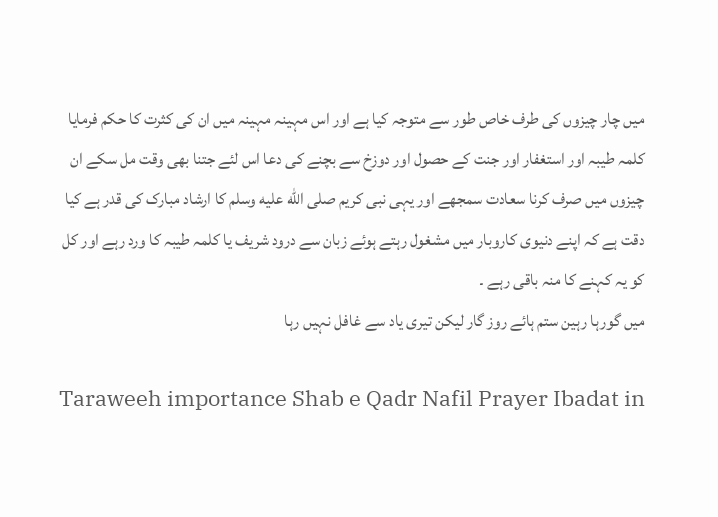میں چار چیزوں کی طرف خاص طور سے متوجہ کیا ہے اور اس مہینہ مہینہ میں ان کی کثرت کا حکم فرمایا کلمہ طیبہ اور استغفار اور جنت کے حصول اور دوزخ سے بچنے کی دعا اس لئے جتنا بھی وقت مل سکے ان چیزوں میں صرف کرنا سعادت سمجھے اور یہی نبی کریم صلى الله عليه وسلم کا ارشاد مبارک کی قدر ہے کیا دقت ہے کہ اپنے دنیوی کاروبار میں مشغول رہتے ہوئے زبان سے درود شریف یا کلمہ طیبہ کا ورد رہے اور کل کو یہ کہنے کا منہ باقی رہے ۔
میں گورہا رہین ستم ہائے روز گار لیکن تیری یاد سے غافل نہیں رہا

Taraweeh importance Shab e Qadr Nafil Prayer Ibadat in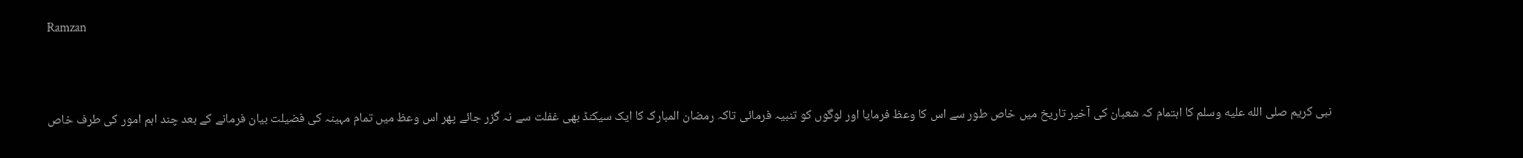Ramzan


نبی کریم صلى الله عليه وسلم کا اہتمام کہ شعبان کی آخیر تاریخ میں خاص طور سے اس کا وعظ فرمایا اور لوگوں کو تنبیہ فرمائی تاکہ رمضان المبارک کا ایک سیکنڈ بھی غفلت سے نہ گزر جائے پھر اس وعظ میں تمام مہینہ کی فضیلت بیان فرمانے کے بعد چند اہم امور کی طرف خاص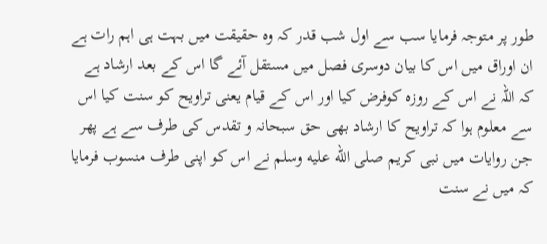طور پر متوجہ فرمایا سب سے اول شب قدر کہ وہ حقیقت میں بہت ہی اہم رات ہے ان اوراق میں اس کا بیان دوسری فصل میں مستقل آئے گا اس کے بعد ارشاد ہے کہ اللہ نے اس کے روزہ کوفرض کیا اور اس کے قیام یعنی تراویح کو سنت کیا اس سے معلوم ہوا کہ تراویح کا ارشاد بھی حق سبحانہ و تقدس کی طرف سے ہے پھر جن روایات میں نبی کریم صلى الله عليه وسلم نے اس کو اپنی طرف منسوب فرمایا کہ میں نے سنت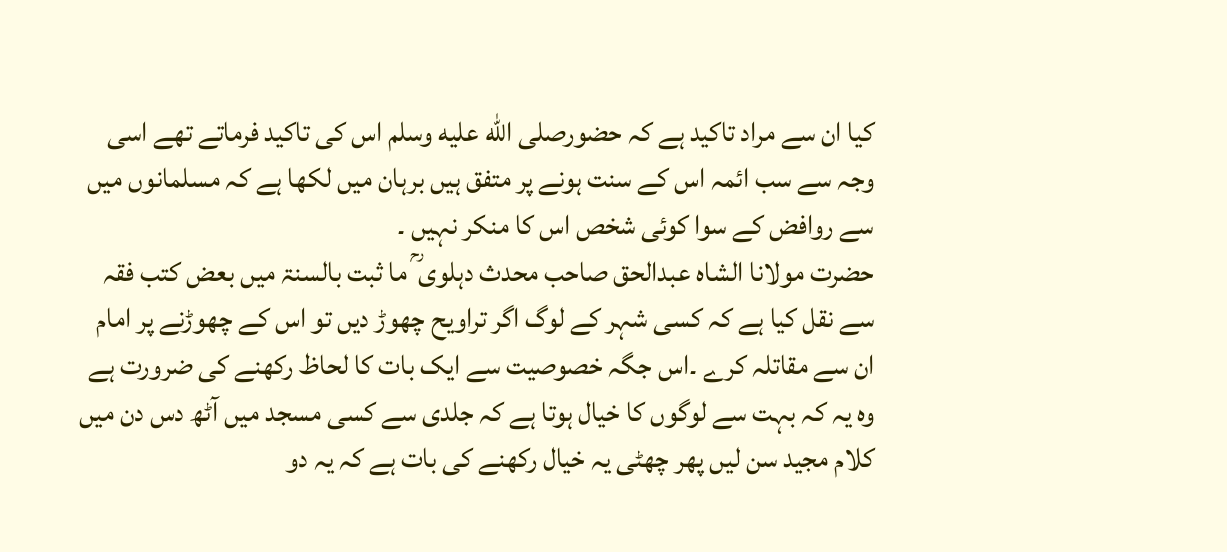کیا ان سے مراد تاکید ہے کہ حضورصلى الله عليه وسلم اس کی تاکید فرماتے تھے اسی وجہ سے سب ائمہ اس کے سنت ہونے پر متفق ہیں برہان میں لکھا ہے کہ مسلمانوں میں سے روافض کے سوا کوئی شخص اس کا منکر نہیں ۔
حضرت مولانا الشاہ عبدالحق صاحب محدث دہلوی ؒ ما ثبت بالسنۃ میں بعض کتب فقہ سے نقل کیا ہے کہ کسی شہر کے لوگ اگر تراویح چھوڑ دیں تو اس کے چھوڑنے پر امام ان سے مقاتلہ کرے ۔اس جگہ خصوصیت سے ایک بات کا لحاظ رکھنے کی ضرورت ہے وہ یہ کہ بہت سے لوگوں کا خیال ہوتا ہے کہ جلدی سے کسی مسجد میں آٹھ دس دن میں کلام مجید سن لیں پھر چھٹی یہ خیال رکھنے کی بات ہے کہ یہ دو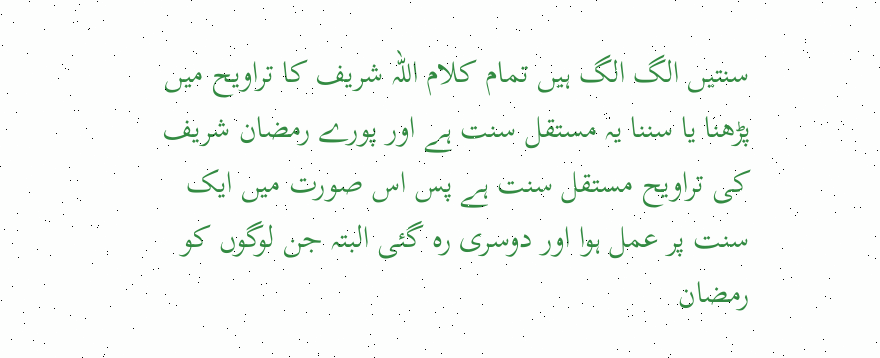سنتیں الگ الگ ہیں تمام کلام اللہ شریف کا تراویح میں پڑھنا یا سننا یہ مستقل سنت ہے اور پورے رمضان شریف کی تراویح مستقل سنت ہے پس اس صورت میں ایک سنت پر عمل ہوا اور دوسری رہ گئی البتہ جن لوگوں کو رمضان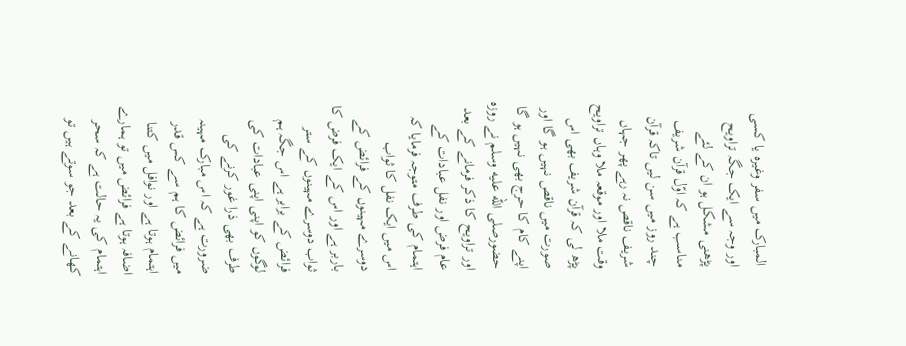المبارک میں سفر وغیرہ یا کسی اور وجہ سے ایک جگہ تراویح پڑھنی مشکل ہو ان کے لئے مناسب ہے کہ اوّل قرآن شریف چند روز میں سن لیں تاکہ قرآن شریف ناقص نہ رہے پھر جہاں وقت ملا اور موقعہ ملا وہاں تراویح پڑھ لی کہ قرآن شریف بھی اس صورت میں ناقص نہیں ہو گا اور اپنے کام کا حرج بھی نہیں ہو گا حضورصلى الله عليه وسلم نے روزہ اور تراویح کا ذکر فرمانے کے بعد عام فرض اور نفل عبادات کے اہتمام کی طرف متوجہ فرمایا کہ اس میں ایک نفل کا ثواب دوسرے مہینوں کے فرائض کے باربر ہے اور اس کے ایک فرض کا ثواب دوسرے مہینوں کے ستر فرائض کے برابر ہے اس جگہ ہم لوگوں کو اپنی اپنی عبادات کی طرف بھی ذرا غور کرنے کی ضرورت ہے کہ اس مبارک مہینہ میں فرائض کا ہم سے کس قدر اہتمام ہوتا ہے اور نوافل میں کتنا اضافہ ہوتا ہے فرائض میں تو ہمارے اہتمام کی یہ حالت ہے کہ سحر کھانے کے بعد جو سوتے ہیں تو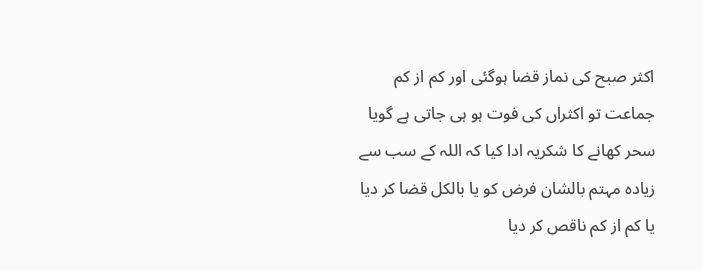اکثر صبح کی نماز قضا ہوگئی اور کم از کم جماعت تو اکثراں کی فوت ہو ہی جاتی ہے گویا سحر کھانے کا شکریہ ادا کیا کہ اللہ کے سب سے زیادہ مہتم بالشان فرض کو یا بالکل قضا کر دیا یا کم از کم ناقص کر دیا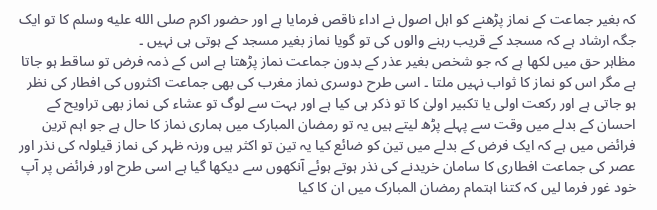کہ بغیر جماعت کے نماز پڑھنے کو اہل اصول نے اداء ناقص فرمایا ہے اور حضور اکرم صلى الله عليه وسلم کا تو ایک جگہ ارشاد ہے کہ مسجد کے قریب رہنے والوں کی تو گویا نماز بغیر مسجد کے ہوتی ہی نہیں ۔
مظاہر حق میں لکھا ہے کہ جو شخص بغیر عذر کے بدون جماعت نماز پڑھتا ہے اس کے ذمہ فرض تو ساقط ہو جاتا ہے مگر اس کو نماز کا ثواب نہیں ملتا ۔ اسی طرح دوسری نماز مغرب کی بھی جماعت اکثروں کی افطار کی نظر ہو جاتی ہے اور رکعت اولی یا تکبیر اولیٰ کا تو ذکر ہی کیا ہے اور بہت سے لوگ تو عشاء کی نماز بھی تراویح کے احسان کے بدلے میں وقت سے پہلے پڑھ لیتے ہیں یہ تو رمضان المبارک میں ہماری نماز کا حال ہے جو اہم ترین فرائض میں ہے کہ ایک فرض کے بدلے میں تین کو ضائع کیا یہ تین تو اکثر ہیں ورنہ ظہر کی نماز قیلولہ کی نذر اور عصر کی جماعت افطاری کا سامان خریدنے کی نذر ہوتے ہوئے آنکھوں سے دیکھا گیا ہے اسی طرح اور فرائض پر آپ خود غور فرما لیں کہ کتنا اہتمام رمضان المبارک میں ان کا کیا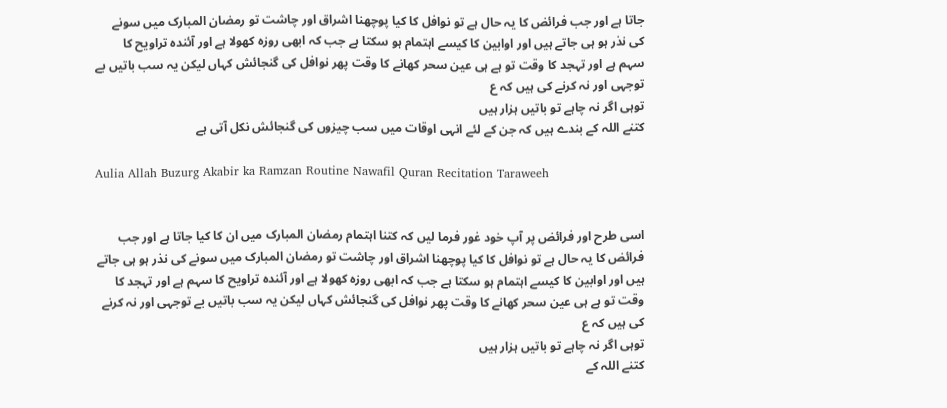جاتا ہے اور جب فرائض کا یہ حال ہے تو نوافل کا کیا پوچھنا اشراق اور چاشت تو رمضان المبارک میں سونے کی نذر ہو ہی جاتے ہیں اور اوابین کا کیسے اہتمام ہو سکتا ہے جب کہ ابھی روزہ کھولا ہے اور آئندہ تراویح کا سہم ہے اور تہجد کا وقت تو ہے ہی عین سحر کھانے کا وقت پھر نوافل کی گنجائش کہاں لیکن یہ سب باتیں بے توجہی اور نہ کرنے کی ہیں کہ ع
توہی اگر نہ چاہے تو باتیں ہزار ہیں
کتنے اللہ کے بندے ہیں کہ جن کے لئے انہی اوقات میں سب چیزوں کی گنجائش نکل آتی ہے

Aulia Allah Buzurg Akabir ka Ramzan Routine Nawafil Quran Recitation Taraweeh


اسی طرح اور فرائض پر آپ خود غور فرما لیں کہ کتنا اہتمام رمضان المبارک میں ان کا کیا جاتا ہے اور جب فرائض کا یہ حال ہے تو نوافل کا کیا پوچھنا اشراق اور چاشت تو رمضان المبارک میں سونے کی نذر ہو ہی جاتے ہیں اور اوابین کا کیسے اہتمام ہو سکتا ہے جب کہ ابھی روزہ کھولا ہے اور آئندہ تراویح کا سہم ہے اور تہجد کا وقت تو ہے ہی عین سحر کھانے کا وقت پھر نوافل کی گنجائش کہاں لیکن یہ سب باتیں بے توجہی اور نہ کرنے کی ہیں کہ ع
توہی اگر نہ چاہے تو باتیں ہزار ہیں
کتنے اللہ کے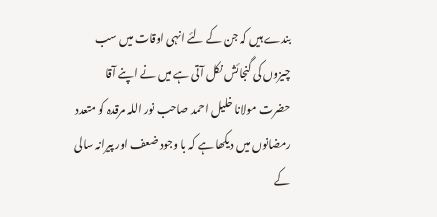بندے ہیں کہ جن کے لئے انہی اوقات میں سب چیزوں کی گنجائش نکل آتی ہے میں نے اپنے آقا حضرت مولانا خلیل احمد صاحب نور اللہ مرقدہ کو متعدد رمضانوں میں دیکھا ہے کہ با وجود ضعف اور پیرانہ سالی کے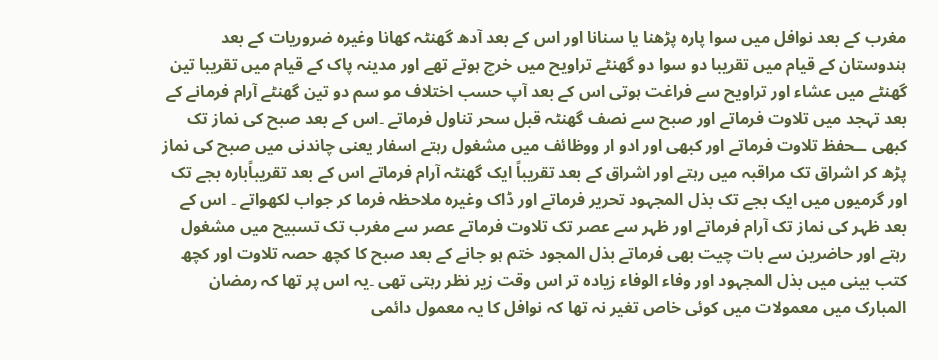مغرب کے بعد نوافل میں سوا پارہ پڑھنا یا سنانا اور اس کے بعد آدھ گھنٹہ کھانا وغیرہ ضروریات کے بعد ہندوستان کے قیام میں تقریبا دو سوا دو گھنٹے تراویح میں خرچ ہوتے تھے اور مدینہ پاک کے قیام میں تقریبا تین گھنٹے میں عشاء اور تراویح سے فراغت ہوتی اس کے بعد آپ حسب اختلاف مو سم دو تین گھنٹے آرام فرمانے کے بعد تہجد میں تلاوت فرماتے اور صبح سے نصف گھنٹہ قبل سحر تناول فرماتے ۔اس کے بعد صبح کی نماز تک کبھی ــحفظ تلاوت فرماتے اور کبھی اور ادو ار ووظائف میں مشغول رہتے اسفار یعنی چاندنی میں صبح کی نماز پڑھ کر اشراق تک مراقبہ میں رہتے اور اشراق کے بعد تقریباً ایک گھنٹہ آرام فرماتے اس کے بعد تقریباًبارہ بجے تک اور گرمیوں میں ایک بجے تک بذل المجہود تحریر فرماتے اور ڈاک وغیرہ ملاحظہ فرما کر جواب لکھواتے ۔ اس کے بعد ظہر کی نماز تک آرام فرماتے اور ظہر سے عصر تک تلاوت فرماتے عصر سے مغرب تک تسبیح میں مشغول رہتے اور حاضرین سے بات چیت بھی فرماتے بذل المجود ختم ہو جانے کے بعد صبح کا کچھ حصہ تلاوت اور کچھ کتب بینی میں بذل المجہود اور وفاء الوفاء زیادہ تر اس وقت زیر نظر رہتی تھی ۔یہ اس پر تھا کہ رمضان المبارک میں معمولات میں کوئی خاص تغیر نہ تھا کہ نوافل کا یہ معمول دائمی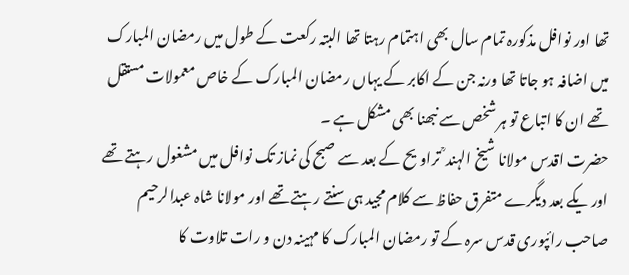تھا اور نوافل مذکورہ تمام سال بھی اہتمام رہتا تھا البتہ رکعت کے طول میں رمضان المبارک میں اضافہ ہو جاتا تھا ورنہ جن کے اکابر کے یہاں رمضان المبارک کے خاص معمولات مستقل تھے ان کا اتباع تو ہر شخص سے نبھنا بھی مشکل ہے ۔
حضرت اقدس مولانا شیخ الہند ؒ تراویح کے بعد سے صبح کی نماز تک نوافل میں مشغول رہتے تھے اور یکے بعد دیگرے متفرق حفاظ سے کلام مجید ہی سنتے رہتے تھے اور مولانا شاہ عبدالرحیم صاحب رائپوری قدس سرہ کے تو رمضان المبارک کا مہینہ دن و رات تلاوت کا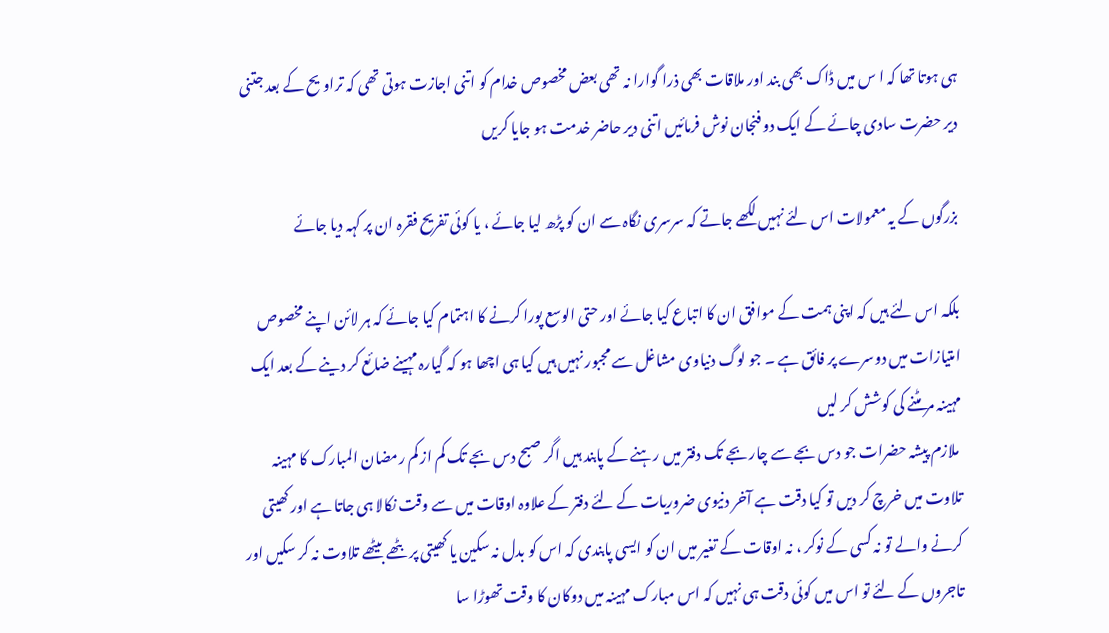ہی ہوتا تھا کہ ا س میں ڈاک بھی بند اور ملاقات بھی ذرا گوارا نہ تھی بعض مخصوص خدام کو اتنی اجازت ہوتی تھی کہ تراویح کے بعد جتنی دیر حضرت سادی چائے کے ایک دو فنجان نوش فرمائیں اتنی دیر حاضر خدمت ہو جایا کریں

بزرگوں کے یہ معمولات اس لئے نہیں لکھے جاتے کہ سرسری نگاہ سے ان کو پڑھ لیا جائے ، یا کوئی تفریح فقرہ ان پر کہہ دیا جائے

بلکہ اس لئے ہیں کہ اپنی ہمت کے موافق ان کا اتباع کیا جائے اور حتی الوسع پورا کرنے کا اہتمام کیا جائے کہ ہر لائن اپنے مخصوص امتیازات میں دوسرے پر فائق ہے ۔ جو لوگ دنیاوی مشاغل سے مجبور نہیں ہیں کیا ہی اچھا ہو کہ گیارہ مہینے ضائع کر دینے کے بعد ایک مہینہ مر مٹنے کی کوشش کر لیں
 ملازم پیشہ حضرات جو دس بجے سے چار بجے تک دفتر میں رہنے کے پابند ہیں اگر صبح دس بجے تک کم از کم رمضان المبارک کا مہینہ تلاوت میں خرچ کر دیں تو کیا دقت ہے آخر دنیوی ضروریات کے لئے دفتر کے علاوہ اوقات میں سے وقت نکالا ہی جاتا ہے اور کھیتی کرنے والے تو نہ کسی کے نوکر ، نہ اوقات کے تغیر میں ان کو ایسی پابندی کہ اس کو بدل نہ سکین یا کھیتی پر بٹھے بیٹھے تلاوت نہ کر سکیں اور تاجروں کے لئے تو اس میں کوئی دقت ہی نہیں کہ اس مبارک مہینہ میں دوکان کا وقت تھوڑا سا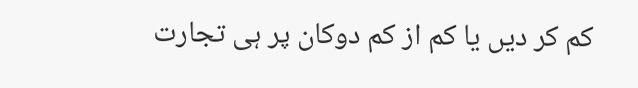کم کر دیں یا کم از کم دوکان پر ہی تجارت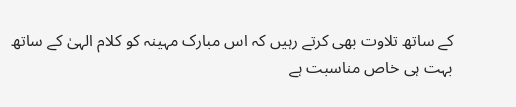کے ساتھ تلاوت بھی کرتے رہیں کہ اس مبارک مہینہ کو کلام الہیٰ کے ساتھ بہت ہی خاص مناسبت ہے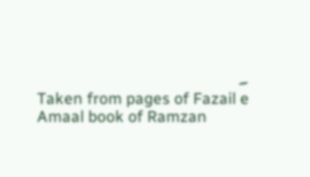۔
Taken from pages of Fazail e Amaal book of Ramzan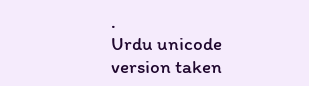.
Urdu unicode version taken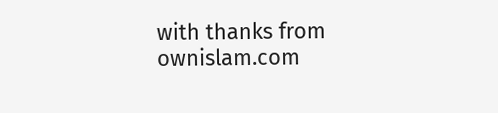with thanks from ownislam.com